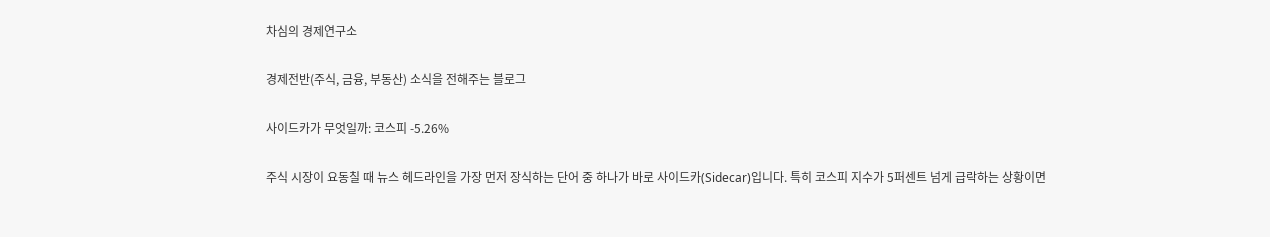차심의 경제연구소

경제전반(주식, 금융, 부동산) 소식을 전해주는 블로그

사이드카가 무엇일까: 코스피 -5.26%

주식 시장이 요동칠 때 뉴스 헤드라인을 가장 먼저 장식하는 단어 중 하나가 바로 사이드카(Sidecar)입니다. 특히 코스피 지수가 5퍼센트 넘게 급락하는 상황이면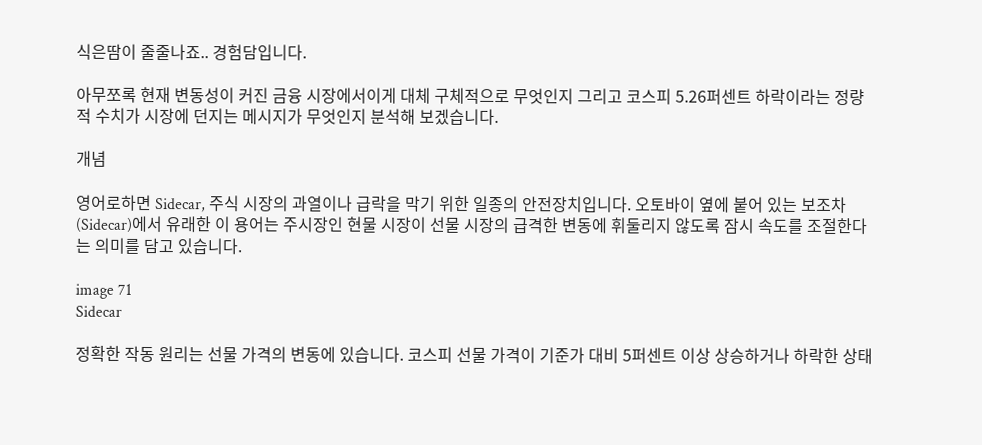식은땀이 줄줄나죠.. 경험담입니다.

아무쪼록 현재 변동성이 커진 금융 시장에서이게 대체 구체적으로 무엇인지 그리고 코스피 5.26퍼센트 하락이라는 정량적 수치가 시장에 던지는 메시지가 무엇인지 분석해 보겠습니다.

개념

영어로하면 Sidecar, 주식 시장의 과열이나 급락을 막기 위한 일종의 안전장치입니다. 오토바이 옆에 붙어 있는 보조차(Sidecar)에서 유래한 이 용어는 주시장인 현물 시장이 선물 시장의 급격한 변동에 휘둘리지 않도록 잠시 속도를 조절한다는 의미를 담고 있습니다.

image 71
Sidecar

정확한 작동 원리는 선물 가격의 변동에 있습니다. 코스피 선물 가격이 기준가 대비 5퍼센트 이상 상승하거나 하락한 상태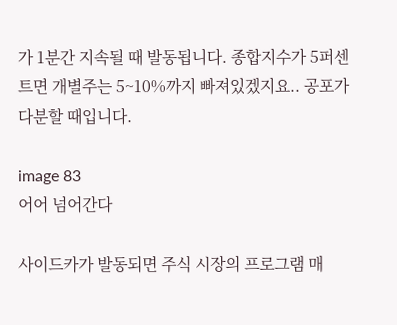가 1분간 지속될 때 발동됩니다. 종합지수가 5퍼센트면 개별주는 5~10%까지 빠져있겠지요.. 공포가 다분할 때입니다.

image 83
어어 넘어간다

사이드카가 발동되면 주식 시장의 프로그램 매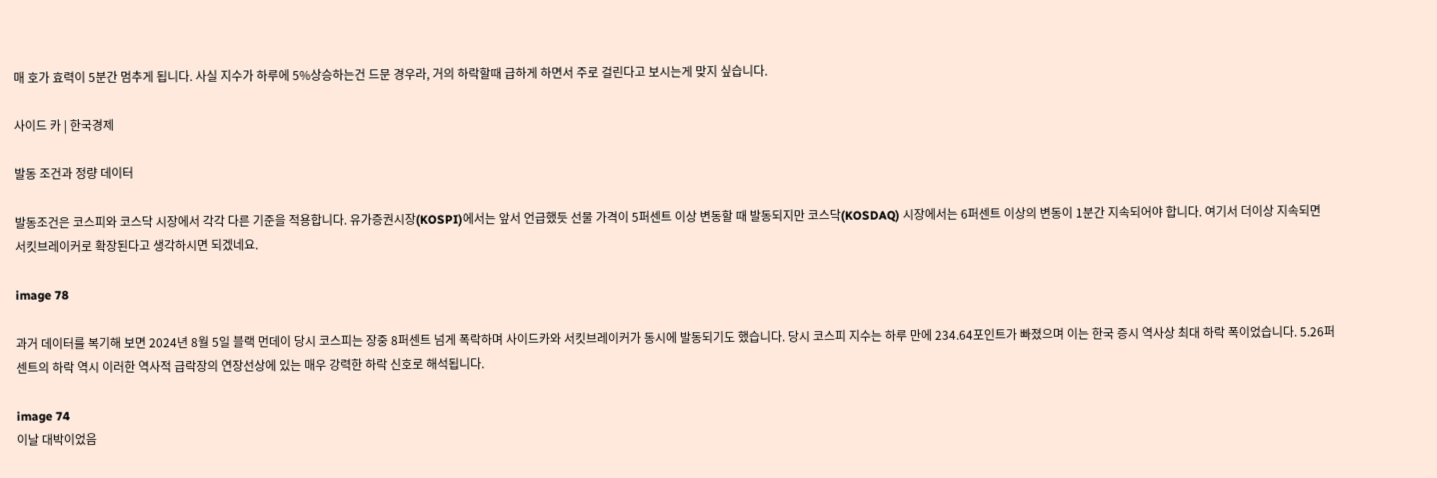매 호가 효력이 5분간 멈추게 됩니다. 사실 지수가 하루에 5%상승하는건 드문 경우라, 거의 하락할때 급하게 하면서 주로 걸린다고 보시는게 맞지 싶습니다.

사이드 카 | 한국경제

발동 조건과 정량 데이터

발동조건은 코스피와 코스닥 시장에서 각각 다른 기준을 적용합니다. 유가증권시장(KOSPI)에서는 앞서 언급했듯 선물 가격이 5퍼센트 이상 변동할 때 발동되지만 코스닥(KOSDAQ) 시장에서는 6퍼센트 이상의 변동이 1분간 지속되어야 합니다. 여기서 더이상 지속되면 서킷브레이커로 확장된다고 생각하시면 되겠네요.

image 78

과거 데이터를 복기해 보면 2024년 8월 5일 블랙 먼데이 당시 코스피는 장중 8퍼센트 넘게 폭락하며 사이드카와 서킷브레이커가 동시에 발동되기도 했습니다. 당시 코스피 지수는 하루 만에 234.64포인트가 빠졌으며 이는 한국 증시 역사상 최대 하락 폭이었습니다. 5.26퍼센트의 하락 역시 이러한 역사적 급락장의 연장선상에 있는 매우 강력한 하락 신호로 해석됩니다.

image 74
이날 대박이었음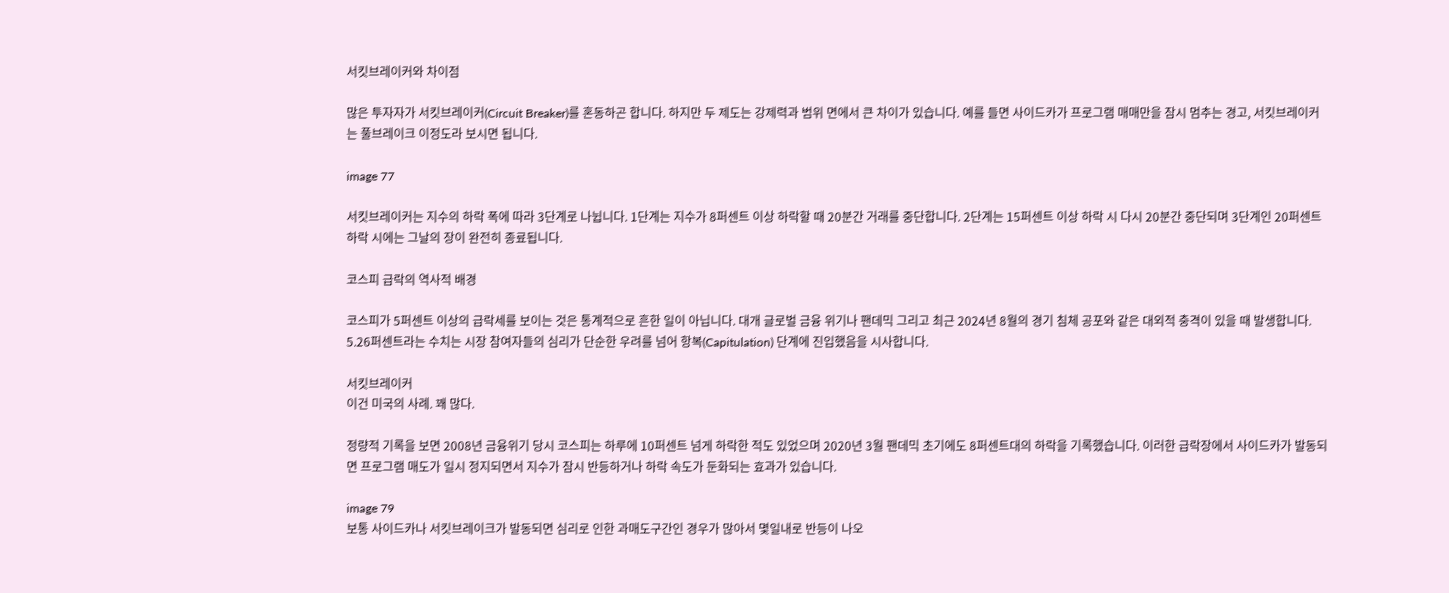서킷브레이커와 차이점

많은 투자자가 서킷브레이커(Circuit Breaker)를 혼동하곤 합니다. 하지만 두 제도는 강제력과 범위 면에서 큰 차이가 있습니다. 예를 들면 사이드카가 프로그램 매매만을 잠시 멈추는 경고, 서킷브레이커는 풀브레이크 이정도라 보시면 됩니다.

image 77

서킷브레이커는 지수의 하락 폭에 따라 3단계로 나뉩니다. 1단계는 지수가 8퍼센트 이상 하락할 때 20분간 거래를 중단합니다. 2단계는 15퍼센트 이상 하락 시 다시 20분간 중단되며 3단계인 20퍼센트 하락 시에는 그날의 장이 완전히 종료됩니다.

코스피 급락의 역사적 배경

코스피가 5퍼센트 이상의 급락세를 보이는 것은 통계적으로 흔한 일이 아닙니다. 대개 글로벌 금융 위기나 팬데믹 그리고 최근 2024년 8월의 경기 침체 공포와 같은 대외적 충격이 있을 때 발생합니다. 5.26퍼센트라는 수치는 시장 참여자들의 심리가 단순한 우려를 넘어 항복(Capitulation) 단계에 진입했음을 시사합니다.

서킷브레이커
이건 미국의 사례. 꽤 많다.

정량적 기록을 보면 2008년 금융위기 당시 코스피는 하루에 10퍼센트 넘게 하락한 적도 있었으며 2020년 3월 팬데믹 초기에도 8퍼센트대의 하락을 기록했습니다. 이러한 급락장에서 사이드카가 발동되면 프로그램 매도가 일시 정지되면서 지수가 잠시 반등하거나 하락 속도가 둔화되는 효과가 있습니다.

image 79
보통 사이드카나 서킷브레이크가 발동되면 심리로 인한 과매도구간인 경우가 많아서 몇일내로 반등이 나오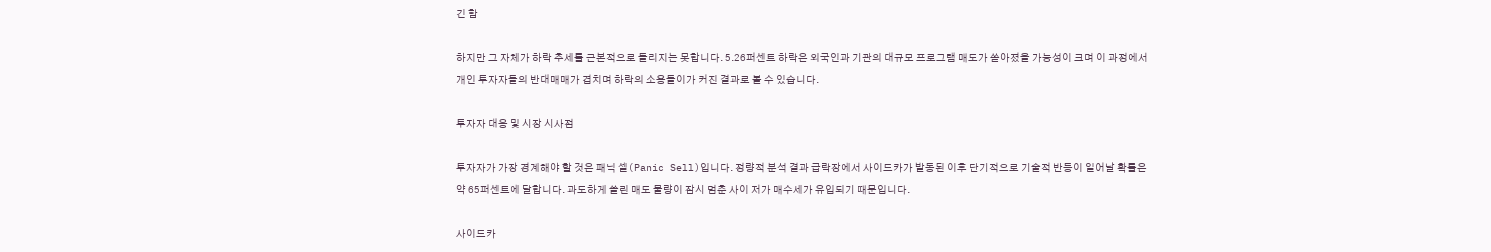긴 함

하지만 그 자체가 하락 추세를 근본적으로 돌리지는 못합니다. 5.26퍼센트 하락은 외국인과 기관의 대규모 프로그램 매도가 쏟아졌을 가능성이 크며 이 과정에서 개인 투자자들의 반대매매가 겹치며 하락의 소용돌이가 커진 결과로 볼 수 있습니다.

투자자 대응 및 시장 시사점

투자자가 가장 경계해야 할 것은 패닉 셀(Panic Sell)입니다. 정량적 분석 결과 급락장에서 사이드카가 발동된 이후 단기적으로 기술적 반등이 일어날 확률은 약 65퍼센트에 달합니다. 과도하게 쏠린 매도 물량이 잠시 멈춘 사이 저가 매수세가 유입되기 때문입니다.

사이드카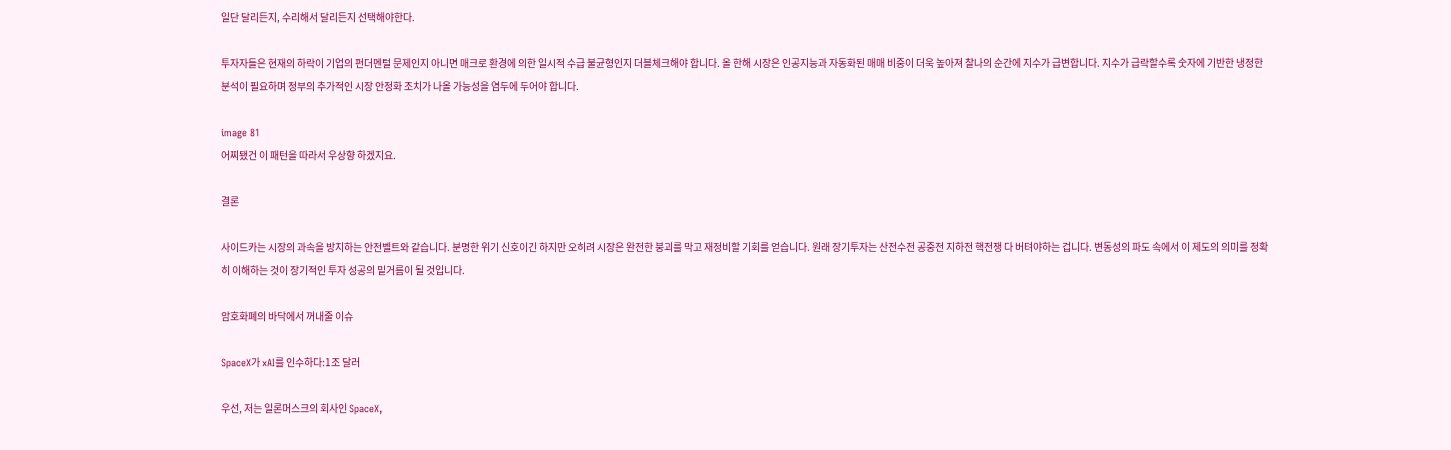일단 달리든지, 수리해서 달리든지 선택해야한다.

투자자들은 현재의 하락이 기업의 펀더멘털 문제인지 아니면 매크로 환경에 의한 일시적 수급 불균형인지 더블체크해야 합니다. 올 한해 시장은 인공지능과 자동화된 매매 비중이 더욱 높아져 찰나의 순간에 지수가 급변합니다. 지수가 급락할수록 숫자에 기반한 냉정한 분석이 필요하며 정부의 추가적인 시장 안정화 조치가 나올 가능성을 염두에 두어야 합니다.

image 81
어찌됐건 이 패턴을 따라서 우상향 하겠지요.

결론

사이드카는 시장의 과속을 방지하는 안전벨트와 같습니다. 분명한 위기 신호이긴 하지만 오히려 시장은 완전한 붕괴를 막고 재정비할 기회를 얻습니다. 원래 장기투자는 산전수전 공중전 지하전 핵전쟁 다 버텨야하는 겁니다. 변동성의 파도 속에서 이 제도의 의미를 정확히 이해하는 것이 장기적인 투자 성공의 밑거름이 될 것입니다.

암호화폐의 바닥에서 꺼내줄 이슈

SpaceX가 xAI를 인수하다:1조 달러

우선, 저는 일론머스크의 회사인 SpaceX,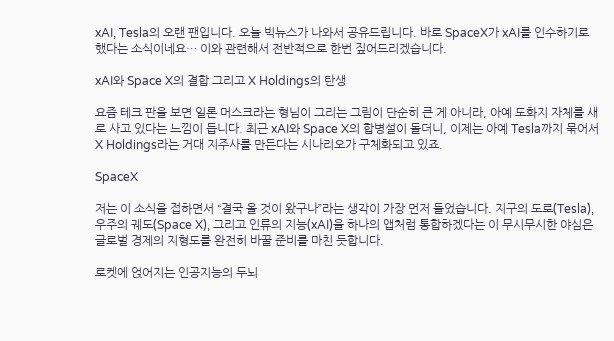xAI, Tesla의 오랜 팬입니다. 오늘 빅뉴스가 나와서 공유드립니다. 바로 SpaceX가 xAI를 인수하기로 했다는 소식이네요… 이와 관련해서 전반적으로 한번 짚어드리겠습니다.

xAI와 Space X의 결합 그리고 X Holdings의 탄생

요즘 테크 판을 보면 일론 머스크라는 형님이 그리는 그림이 단순히 큰 게 아니라, 아예 도화지 자체를 새로 사고 있다는 느낌이 듭니다. 최근 xAI와 Space X의 합병설이 돌더니, 이제는 아예 Tesla까지 묶어서 X Holdings라는 거대 지주사를 만든다는 시나리오가 구체화되고 있죠.

SpaceX

저는 이 소식을 접하면서 “결국 올 것이 왔구나”라는 생각이 가장 먼저 들었습니다. 지구의 도로(Tesla), 우주의 궤도(Space X), 그리고 인류의 지능(xAI)을 하나의 앱처럼 통합하겠다는 이 무시무시한 야심은 글로벌 경제의 지형도를 완전히 바꿀 준비를 마친 듯합니다.

로켓에 얹어지는 인공지능의 두뇌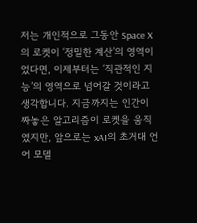저는 개인적으로 그동안 Space X의 로켓이 ‘정밀한 계산’의 영역이었다면, 이제부터는 ‘직관적인 지능’의 영역으로 넘어갈 것이라고 생각합니다. 지금까지는 인간이 짜놓은 알고리즘이 로켓을 움직였지만, 앞으로는 xAI의 초거대 언어 모델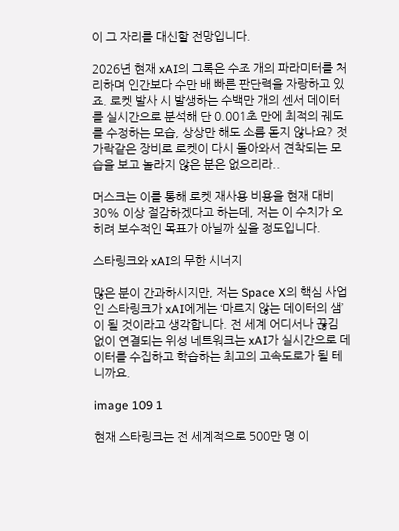이 그 자리를 대신할 전망입니다.

2026년 현재 xAI의 그록은 수조 개의 파라미터를 처리하며 인간보다 수만 배 빠른 판단력을 자랑하고 있죠. 로켓 발사 시 발생하는 수백만 개의 센서 데이터를 실시간으로 분석해 단 0.001초 만에 최적의 궤도를 수정하는 모습, 상상만 해도 소름 돋지 않나요? 젓가락같은 장비로 로켓이 다시 돌아와서 견착되는 모습을 보고 놀라지 않은 분은 없으리라..

머스크는 이를 통해 로켓 재사용 비용을 현재 대비 30% 이상 절감하겠다고 하는데, 저는 이 수치가 오히려 보수적인 목표가 아닐까 싶을 정도입니다.

스타링크와 xAI의 무한 시너지

많은 분이 간과하시지만, 저는 Space X의 핵심 사업인 스타링크가 xAI에게는 ‘마르지 않는 데이터의 샘’이 될 것이라고 생각합니다. 전 세계 어디서나 끊김 없이 연결되는 위성 네트워크는 xAI가 실시간으로 데이터를 수집하고 학습하는 최고의 고속도로가 될 테니까요.

image 109 1

현재 스타링크는 전 세계적으로 500만 명 이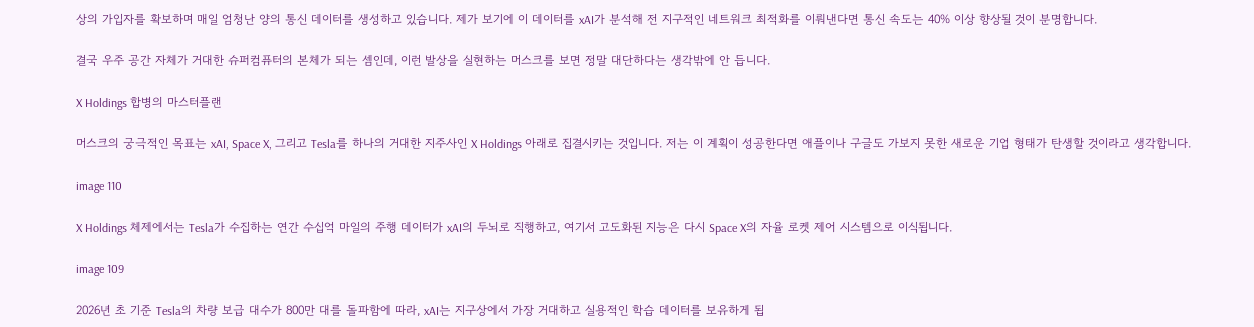상의 가입자를 확보하며 매일 엄청난 양의 통신 데이터를 생성하고 있습니다. 제가 보기에 이 데이터를 xAI가 분석해 전 지구적인 네트워크 최적화를 이뤄낸다면 통신 속도는 40% 이상 향상될 것이 분명합니다.

결국 우주 공간 자체가 거대한 슈퍼컴퓨터의 본체가 되는 셈인데, 이런 발상을 실현하는 머스크를 보면 정말 대단하다는 생각밖에 안 듭니다.

X Holdings 합병의 마스터플랜

머스크의 궁극적인 목표는 xAI, Space X, 그리고 Tesla를 하나의 거대한 지주사인 X Holdings 아래로 집결시키는 것입니다. 저는 이 계획이 성공한다면 애플이나 구글도 가보지 못한 새로운 기업 형태가 탄생할 것이라고 생각합니다.

image 110

X Holdings 체제에서는 Tesla가 수집하는 연간 수십억 마일의 주행 데이터가 xAI의 두뇌로 직행하고, 여기서 고도화된 지능은 다시 Space X의 자율 로켓 제어 시스템으로 이식됩니다.

image 109

2026년 초 기준 Tesla의 차량 보급 대수가 800만 대를 돌파함에 따라, xAI는 지구상에서 가장 거대하고 실용적인 학습 데이터를 보유하게 됩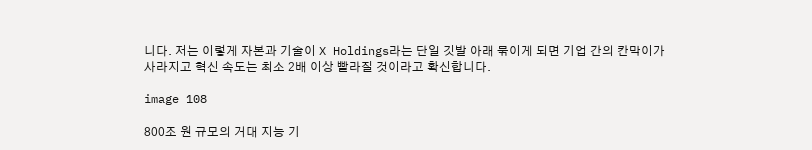니다. 저는 이렇게 자본과 기술이 X Holdings라는 단일 깃발 아래 묶이게 되면 기업 간의 칸막이가 사라지고 혁신 속도는 최소 2배 이상 빨라질 것이라고 확신합니다.

image 108

800조 원 규모의 거대 지능 기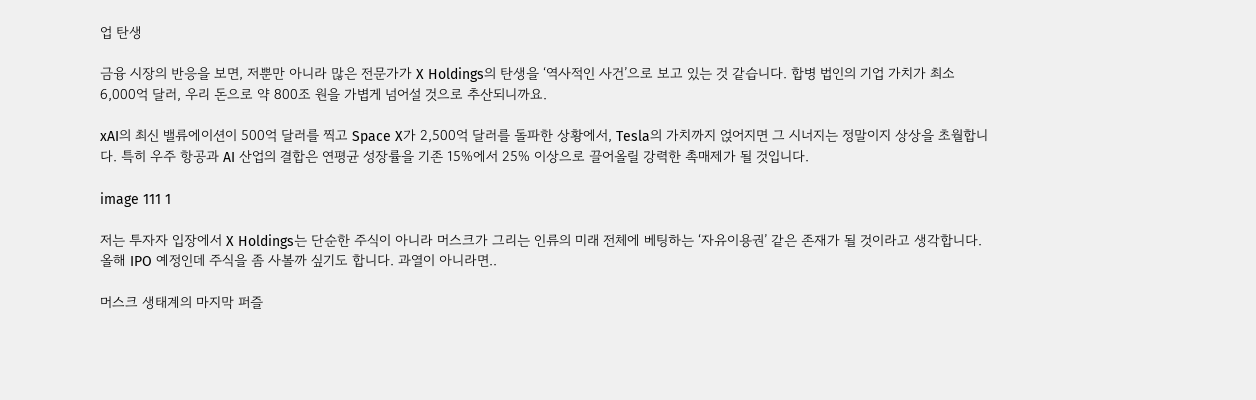업 탄생

금융 시장의 반응을 보면, 저뿐만 아니라 많은 전문가가 X Holdings의 탄생을 ‘역사적인 사건’으로 보고 있는 것 같습니다. 합병 법인의 기업 가치가 최소 6,000억 달러, 우리 돈으로 약 800조 원을 가볍게 넘어설 것으로 추산되니까요.

xAI의 최신 밸류에이션이 500억 달러를 찍고 Space X가 2,500억 달러를 돌파한 상황에서, Tesla의 가치까지 얹어지면 그 시너지는 정말이지 상상을 초월합니다. 특히 우주 항공과 AI 산업의 결합은 연평균 성장률을 기존 15%에서 25% 이상으로 끌어올릴 강력한 촉매제가 될 것입니다.

image 111 1

저는 투자자 입장에서 X Holdings는 단순한 주식이 아니라 머스크가 그리는 인류의 미래 전체에 베팅하는 ‘자유이용권’ 같은 존재가 될 것이라고 생각합니다. 올해 IPO 예정인데 주식을 좀 사볼까 싶기도 합니다. 과열이 아니라면..

머스크 생태계의 마지막 퍼즐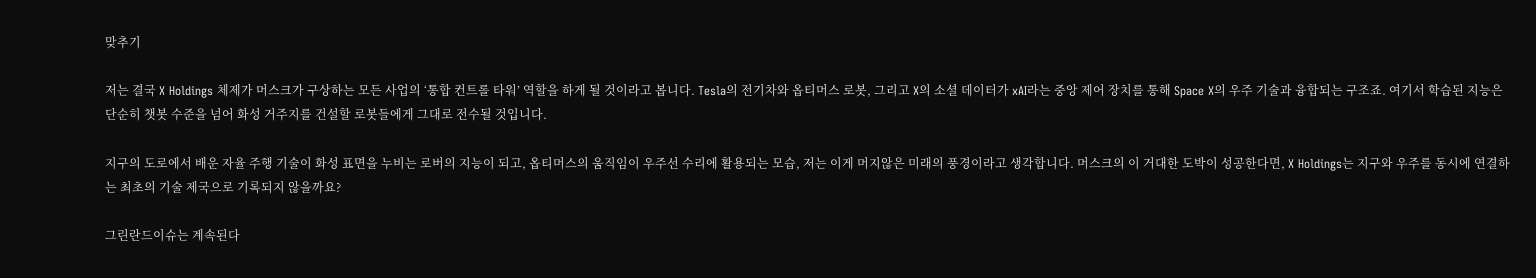맞추기

저는 결국 X Holdings 체제가 머스크가 구상하는 모든 사업의 ‘통합 컨트롤 타워’ 역할을 하게 될 것이라고 봅니다. Tesla의 전기차와 옵티머스 로봇, 그리고 X의 소셜 데이터가 xAI라는 중앙 제어 장치를 통해 Space X의 우주 기술과 융합되는 구조죠. 여기서 학습된 지능은 단순히 챗봇 수준을 넘어 화성 거주지를 건설할 로봇들에게 그대로 전수될 것입니다.

지구의 도로에서 배운 자율 주행 기술이 화성 표면을 누비는 로버의 지능이 되고, 옵티머스의 움직임이 우주선 수리에 활용되는 모습, 저는 이게 머지않은 미래의 풍경이라고 생각합니다. 머스크의 이 거대한 도박이 성공한다면, X Holdings는 지구와 우주를 동시에 연결하는 최초의 기술 제국으로 기록되지 않을까요?

그린란드이슈는 계속된다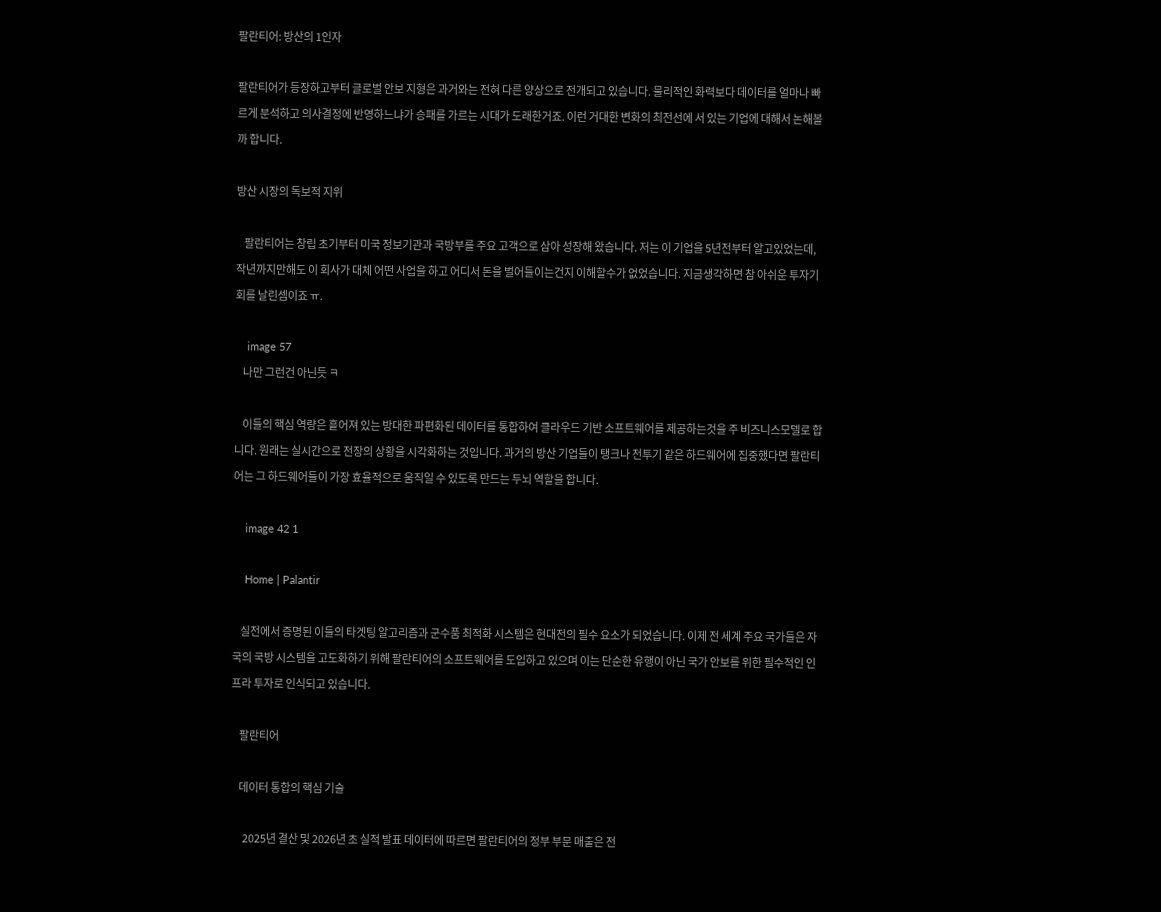팔란티어: 방산의 1인자

팔란티어가 등장하고부터 글로벌 안보 지형은 과거와는 전혀 다른 양상으로 전개되고 있습니다. 물리적인 화력보다 데이터를 얼마나 빠르게 분석하고 의사결정에 반영하느냐가 승패를 가르는 시대가 도래한거죠. 이런 거대한 변화의 최전선에 서 있는 기업에 대해서 논해볼까 합니다.

방산 시장의 독보적 지위

    팔란티어는 창립 초기부터 미국 정보기관과 국방부를 주요 고객으로 삼아 성장해 왔습니다. 저는 이 기업을 5년전부터 알고있었는데, 작년까지만해도 이 회사가 대체 어떤 사업을 하고 어디서 돈을 벌어들이는건지 이해할수가 없었습니다. 지금생각하면 참 아쉬운 투자기회를 날린셈이죠 ㅠ.

    image 57
    나만 그런건 아닌듯 ㅋ

    이들의 핵심 역량은 흩어져 있는 방대한 파편화된 데이터를 통합하여 클라우드 기반 소프트웨어를 제공하는것을 주 비즈니스모델로 합니다. 원래는 실시간으로 전장의 상황을 시각화하는 것입니다. 과거의 방산 기업들이 탱크나 전투기 같은 하드웨어에 집중했다면 팔란티어는 그 하드웨어들이 가장 효율적으로 움직일 수 있도록 만드는 두뇌 역할을 합니다.

    image 42 1

    Home | Palantir

    실전에서 증명된 이들의 타겟팅 알고리즘과 군수품 최적화 시스템은 현대전의 필수 요소가 되었습니다. 이제 전 세계 주요 국가들은 자국의 국방 시스템을 고도화하기 위해 팔란티어의 소프트웨어를 도입하고 있으며 이는 단순한 유행이 아닌 국가 안보를 위한 필수적인 인프라 투자로 인식되고 있습니다.

    팔란티어

    데이터 통합의 핵심 기술

      2025년 결산 및 2026년 초 실적 발표 데이터에 따르면 팔란티어의 정부 부문 매출은 전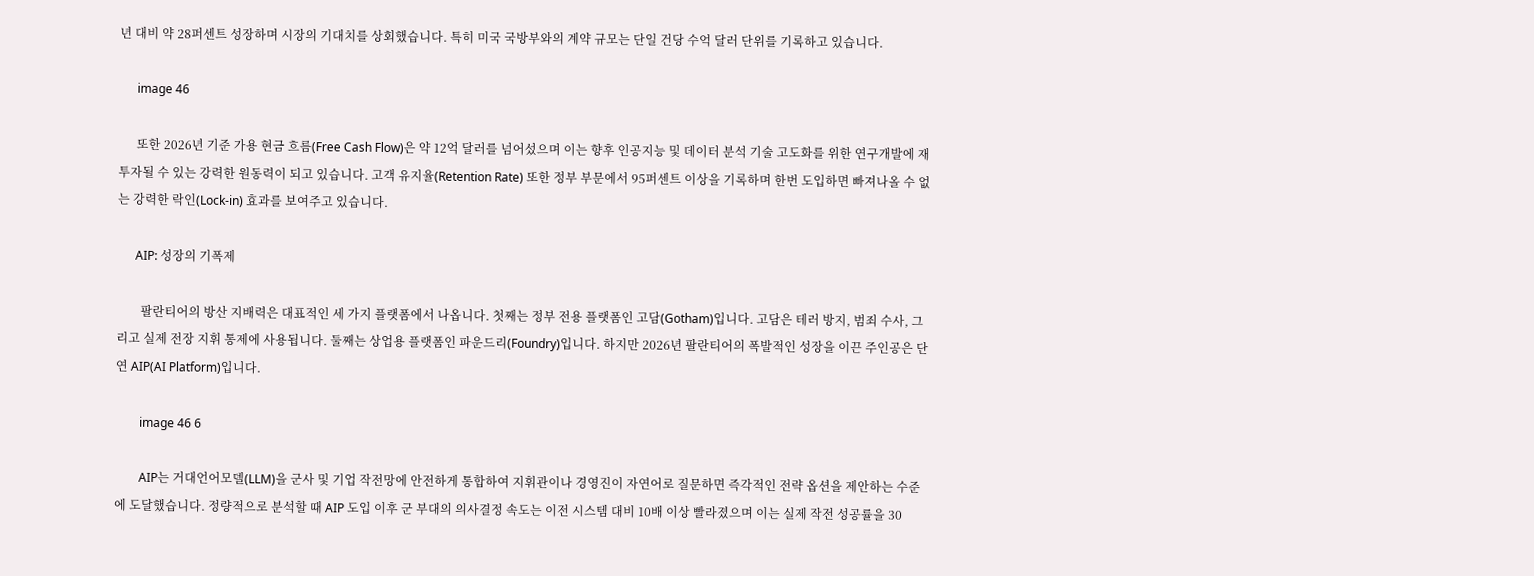년 대비 약 28퍼센트 성장하며 시장의 기대치를 상회했습니다. 특히 미국 국방부와의 계약 규모는 단일 건당 수억 달러 단위를 기록하고 있습니다.

      image 46

      또한 2026년 기준 가용 현금 흐름(Free Cash Flow)은 약 12억 달러를 넘어섰으며 이는 향후 인공지능 및 데이터 분석 기술 고도화를 위한 연구개발에 재투자될 수 있는 강력한 원동력이 되고 있습니다. 고객 유지율(Retention Rate) 또한 정부 부문에서 95퍼센트 이상을 기록하며 한번 도입하면 빠져나올 수 없는 강력한 락인(Lock-in) 효과를 보여주고 있습니다.

      AIP: 성장의 기폭제

        팔란티어의 방산 지배력은 대표적인 세 가지 플랫폼에서 나옵니다. 첫째는 정부 전용 플랫폼인 고담(Gotham)입니다. 고담은 테러 방지, 범죄 수사, 그리고 실제 전장 지휘 통제에 사용됩니다. 둘째는 상업용 플랫폼인 파운드리(Foundry)입니다. 하지만 2026년 팔란티어의 폭발적인 성장을 이끈 주인공은 단연 AIP(AI Platform)입니다.

        image 46 6

        AIP는 거대언어모델(LLM)을 군사 및 기업 작전망에 안전하게 통합하여 지휘관이나 경영진이 자연어로 질문하면 즉각적인 전략 옵션을 제안하는 수준에 도달했습니다. 정량적으로 분석할 때 AIP 도입 이후 군 부대의 의사결정 속도는 이전 시스템 대비 10배 이상 빨라졌으며 이는 실제 작전 성공률을 30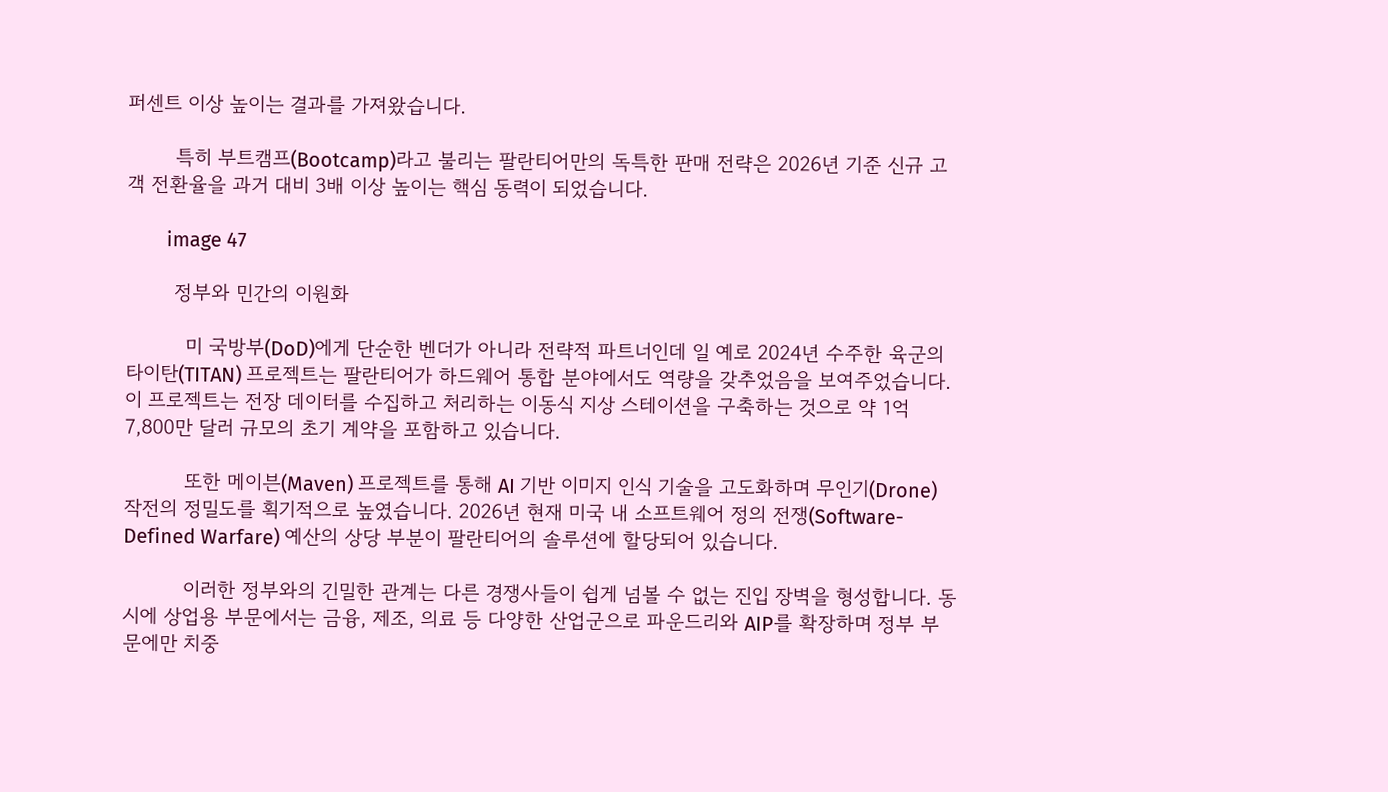퍼센트 이상 높이는 결과를 가져왔습니다.

        특히 부트캠프(Bootcamp)라고 불리는 팔란티어만의 독특한 판매 전략은 2026년 기준 신규 고객 전환율을 과거 대비 3배 이상 높이는 핵심 동력이 되었습니다.

        image 47

        정부와 민간의 이원화

          미 국방부(DoD)에게 단순한 벤더가 아니라 전략적 파트너인데 일 예로 2024년 수주한 육군의 타이탄(TITAN) 프로젝트는 팔란티어가 하드웨어 통합 분야에서도 역량을 갖추었음을 보여주었습니다. 이 프로젝트는 전장 데이터를 수집하고 처리하는 이동식 지상 스테이션을 구축하는 것으로 약 1억 7,800만 달러 규모의 초기 계약을 포함하고 있습니다.

          또한 메이븐(Maven) 프로젝트를 통해 AI 기반 이미지 인식 기술을 고도화하며 무인기(Drone) 작전의 정밀도를 획기적으로 높였습니다. 2026년 현재 미국 내 소프트웨어 정의 전쟁(Software-Defined Warfare) 예산의 상당 부분이 팔란티어의 솔루션에 할당되어 있습니다.

          이러한 정부와의 긴밀한 관계는 다른 경쟁사들이 쉽게 넘볼 수 없는 진입 장벽을 형성합니다. 동시에 상업용 부문에서는 금융, 제조, 의료 등 다양한 산업군으로 파운드리와 AIP를 확장하며 정부 부문에만 치중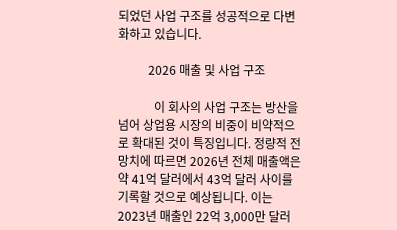되었던 사업 구조를 성공적으로 다변화하고 있습니다.

          2026 매출 및 사업 구조

            이 회사의 사업 구조는 방산을 넘어 상업용 시장의 비중이 비약적으로 확대된 것이 특징입니다. 정량적 전망치에 따르면 2026년 전체 매출액은 약 41억 달러에서 43억 달러 사이를 기록할 것으로 예상됩니다. 이는 2023년 매출인 22억 3,000만 달러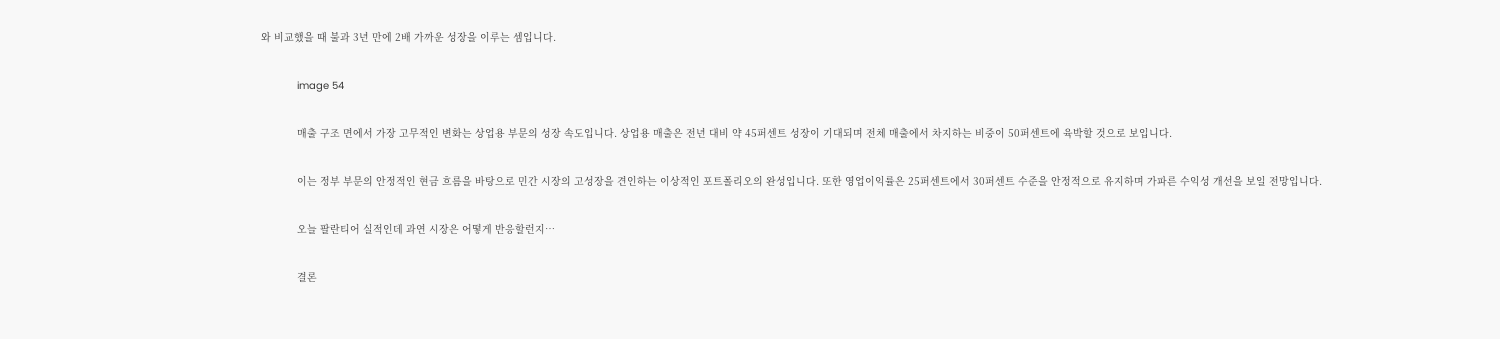와 비교했을 때 불과 3년 만에 2배 가까운 성장을 이루는 셈입니다.

            image 54

            매출 구조 면에서 가장 고무적인 변화는 상업용 부문의 성장 속도입니다. 상업용 매출은 전년 대비 약 45퍼센트 성장이 기대되며 전체 매출에서 차지하는 비중이 50퍼센트에 육박할 것으로 보입니다.

            이는 정부 부문의 안정적인 현금 흐름을 바탕으로 민간 시장의 고성장을 견인하는 이상적인 포트폴리오의 완성입니다. 또한 영업이익률은 25퍼센트에서 30퍼센트 수준을 안정적으로 유지하며 가파른 수익성 개선을 보일 전망입니다.

            오늘 팔란티어 실적인데 과연 시장은 어떻게 반응할런지…

            결론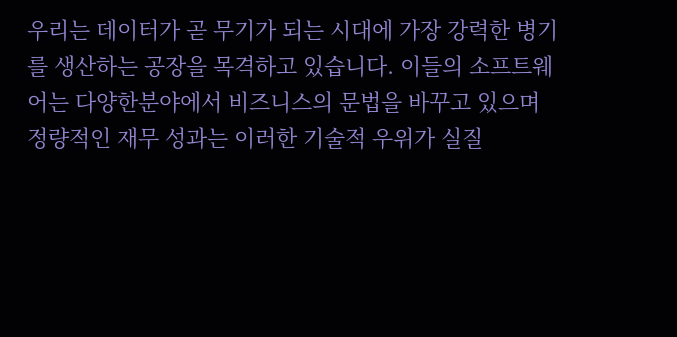우리는 데이터가 곧 무기가 되는 시대에 가장 강력한 병기를 생산하는 공장을 목격하고 있습니다. 이들의 소프트웨어는 다양한분야에서 비즈니스의 문법을 바꾸고 있으며 정량적인 재무 성과는 이러한 기술적 우위가 실질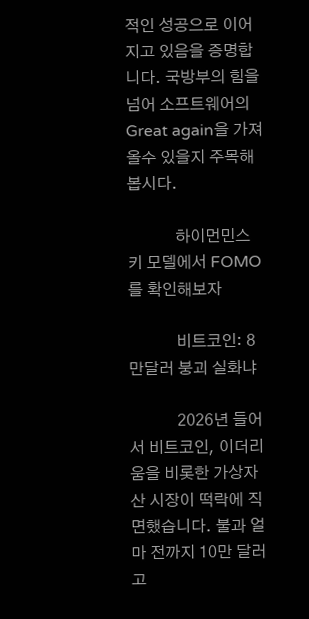적인 성공으로 이어지고 있음을 증명합니다. 국방부의 힘을 넘어 소프트웨어의 Great again을 가져올수 있을지 주목해봅시다.

            하이먼민스키 모델에서 FOMO를 확인해보자

            비트코인: 8만달러 붕괴 실화냐

            2026년 들어서 비트코인, 이더리움을 비롯한 가상자산 시장이 떡락에 직면했습니다. 불과 얼마 전까지 10만 달러 고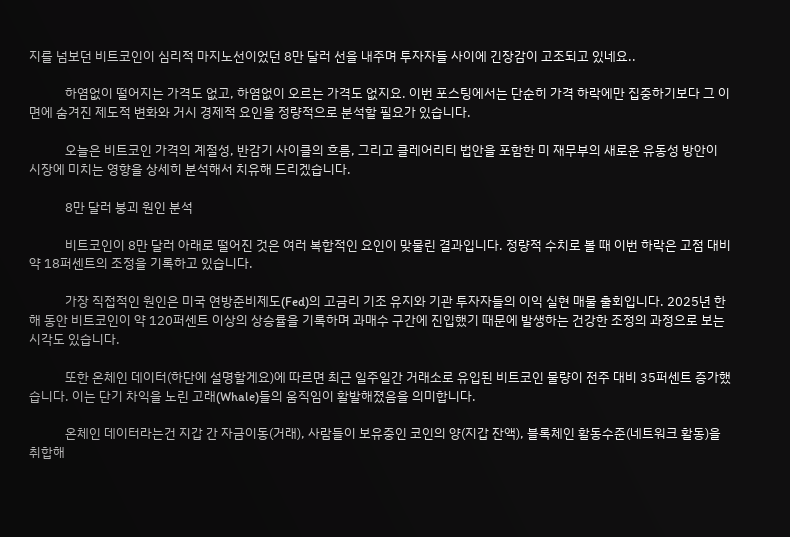지를 넘보던 비트코인이 심리적 마지노선이었던 8만 달러 선을 내주며 투자자들 사이에 긴장감이 고조되고 있네요..

            하염없이 떨어지는 가격도 없고, 하염없이 오르는 가격도 없지요. 이번 포스팅에서는 단순히 가격 하락에만 집중하기보다 그 이면에 숨겨진 제도적 변화와 거시 경제적 요인을 정량적으로 분석할 필요가 있습니다.

            오늘은 비트코인 가격의 계절성, 반감기 사이클의 흐름, 그리고 클레어리티 법안을 포함한 미 재무부의 새로운 유동성 방안이 시장에 미치는 영향을 상세히 분석해서 치유해 드리겠습니다.

            8만 달러 붕괴 원인 분석

            비트코인이 8만 달러 아래로 떨어진 것은 여러 복합적인 요인이 맞물린 결과입니다. 정량적 수치로 볼 때 이번 하락은 고점 대비 약 18퍼센트의 조정을 기록하고 있습니다.

            가장 직접적인 원인은 미국 연방준비제도(Fed)의 고금리 기조 유지와 기관 투자자들의 이익 실현 매물 출회입니다. 2025년 한 해 동안 비트코인이 약 120퍼센트 이상의 상승률을 기록하며 과매수 구간에 진입했기 때문에 발생하는 건강한 조정의 과정으로 보는 시각도 있습니다.

            또한 온체인 데이터(하단에 설명할게요)에 따르면 최근 일주일간 거래소로 유입된 비트코인 물량이 전주 대비 35퍼센트 증가했습니다. 이는 단기 차익을 노린 고래(Whale)들의 움직임이 활발해졌음을 의미합니다.

            온체인 데이터라는건 지갑 간 자금이동(거래), 사람들이 보유중인 코인의 양(지갑 잔액), 블록체인 활동수준(네트워크 활동)을 취합해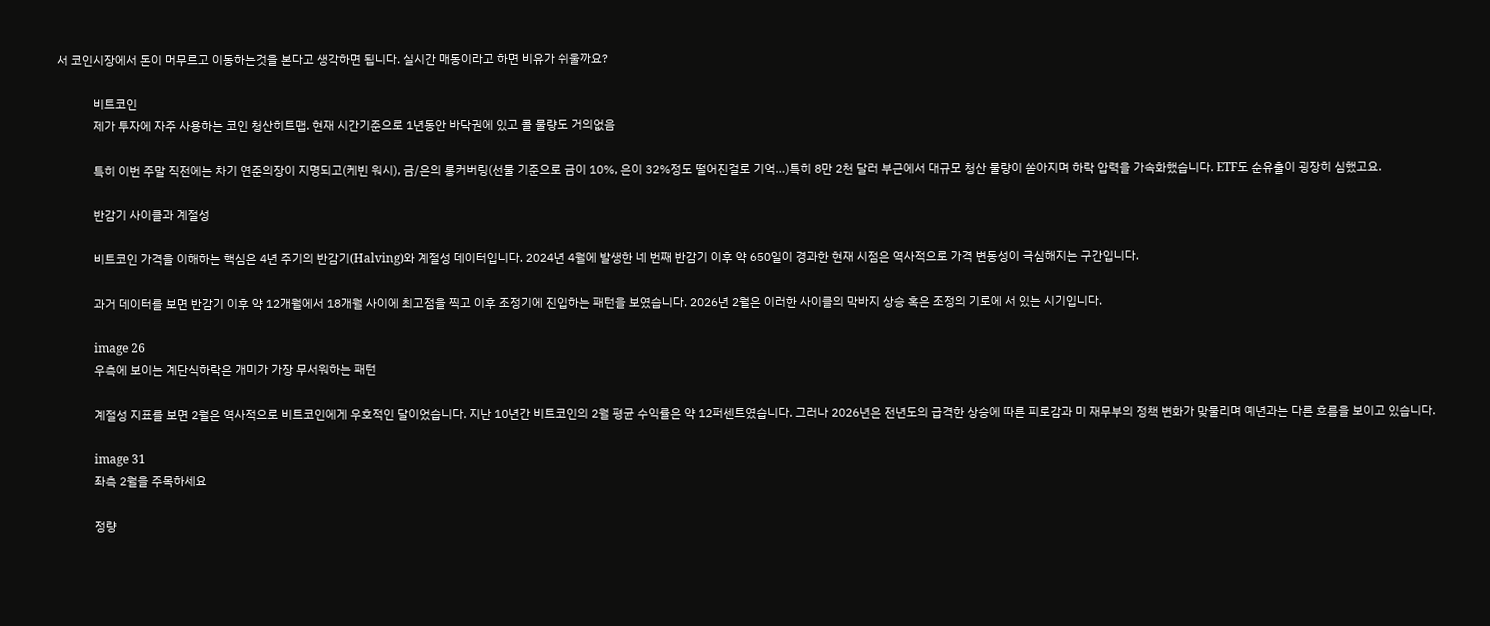서 코인시장에서 돈이 머무르고 이동하는것을 본다고 생각하면 됩니다. 실시간 매동이라고 하면 비유가 쉬울까요?

            비트코인
            제가 투자에 자주 사용하는 코인 청산히트맵. 현재 시간기준으로 1년동안 바닥권에 있고 콜 물량도 거의없음

            특히 이번 주말 직전에는 차기 연준의장이 지명되고(케빈 워시), 금/은의 롱커버링(선물 기준으로 금이 10%, 은이 32%정도 떨어진걸로 기억…)특히 8만 2천 달러 부근에서 대규모 청산 물량이 쏟아지며 하락 압력을 가속화했습니다. ETF도 순유출이 굉장히 심했고요.

            반감기 사이클과 계절성

            비트코인 가격을 이해하는 핵심은 4년 주기의 반감기(Halving)와 계절성 데이터입니다. 2024년 4월에 발생한 네 번째 반감기 이후 약 650일이 경과한 현재 시점은 역사적으로 가격 변동성이 극심해지는 구간입니다.

            과거 데이터를 보면 반감기 이후 약 12개월에서 18개월 사이에 최고점을 찍고 이후 조정기에 진입하는 패턴을 보였습니다. 2026년 2월은 이러한 사이클의 막바지 상승 혹은 조정의 기로에 서 있는 시기입니다.

            image 26
            우측에 보이는 계단식하락은 개미가 가장 무서워하는 패턴

            계절성 지표를 보면 2월은 역사적으로 비트코인에게 우호적인 달이었습니다. 지난 10년간 비트코인의 2월 평균 수익률은 약 12퍼센트였습니다. 그러나 2026년은 전년도의 급격한 상승에 따른 피로감과 미 재무부의 정책 변화가 맞물리며 예년과는 다른 흐름을 보이고 있습니다.

            image 31
            좌측 2월을 주목하세요

            정량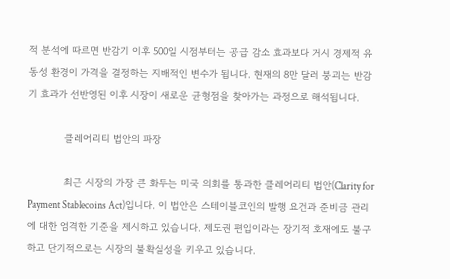적 분석에 따르면 반감기 이후 500일 시점부터는 공급 감소 효과보다 거시 경제적 유동성 환경이 가격을 결정하는 지배적인 변수가 됩니다. 현재의 8만 달러 붕괴는 반감기 효과가 선반영된 이후 시장이 새로운 균형점을 찾아가는 과정으로 해석됩니다.

            클레어리티 법안의 파장

            최근 시장의 가장 큰 화두는 미국 의회를 통과한 클레어리티 법안(Clarity for Payment Stablecoins Act)입니다. 이 법안은 스테이블코인의 발행 요건과 준비금 관리에 대한 엄격한 기준을 제시하고 있습니다. 제도권 편입이라는 장기적 호재에도 불구하고 단기적으로는 시장의 불확실성을 키우고 있습니다.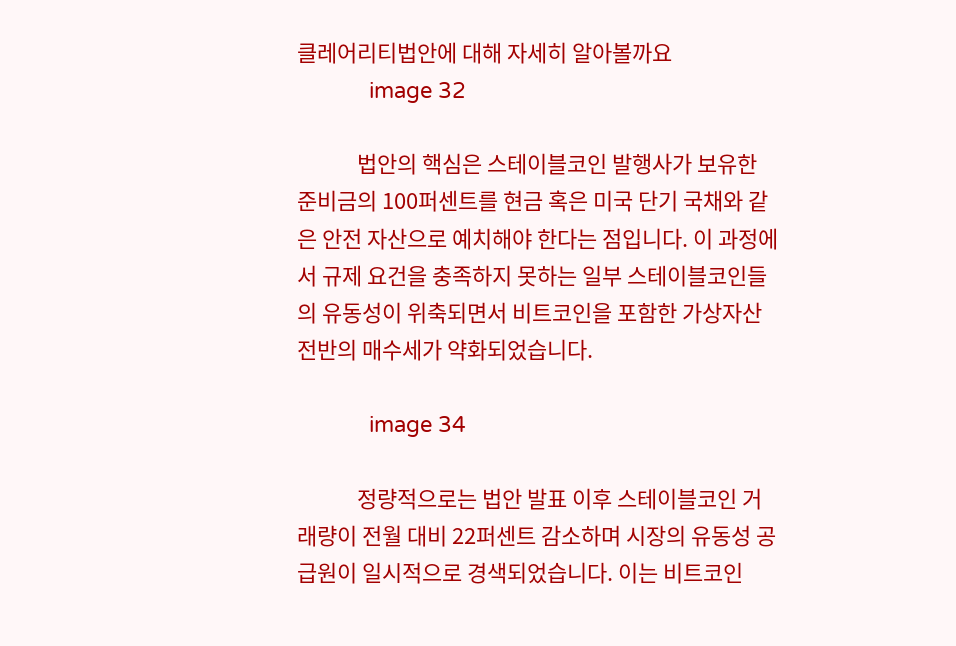클레어리티법안에 대해 자세히 알아볼까요
            image 32

            법안의 핵심은 스테이블코인 발행사가 보유한 준비금의 100퍼센트를 현금 혹은 미국 단기 국채와 같은 안전 자산으로 예치해야 한다는 점입니다. 이 과정에서 규제 요건을 충족하지 못하는 일부 스테이블코인들의 유동성이 위축되면서 비트코인을 포함한 가상자산 전반의 매수세가 약화되었습니다.

            image 34

            정량적으로는 법안 발표 이후 스테이블코인 거래량이 전월 대비 22퍼센트 감소하며 시장의 유동성 공급원이 일시적으로 경색되었습니다. 이는 비트코인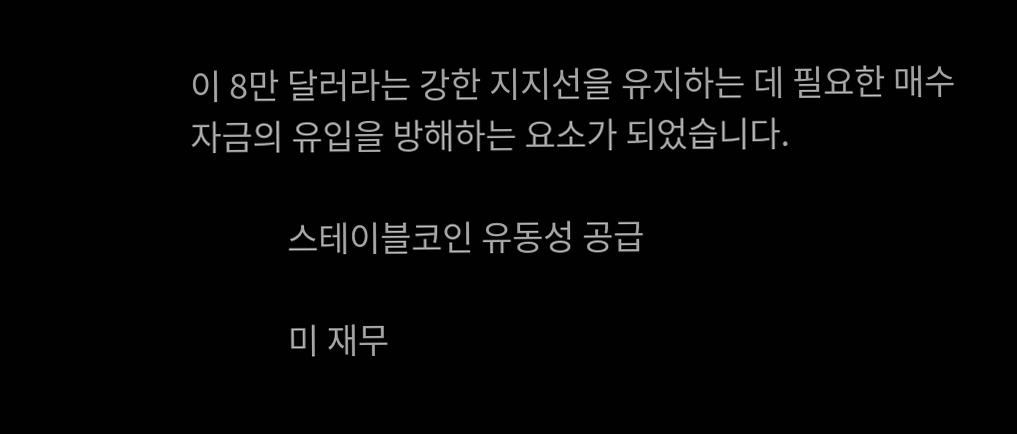이 8만 달러라는 강한 지지선을 유지하는 데 필요한 매수 자금의 유입을 방해하는 요소가 되었습니다.

            스테이블코인 유동성 공급

            미 재무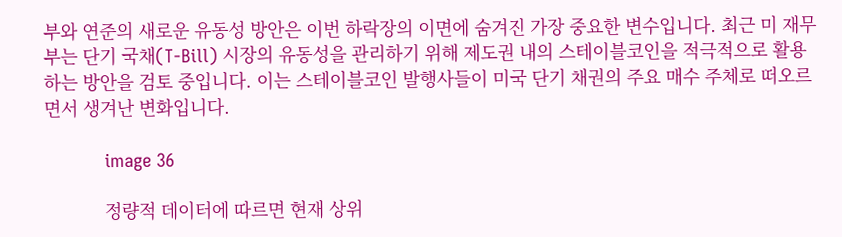부와 연준의 새로운 유동성 방안은 이번 하락장의 이면에 숨겨진 가장 중요한 변수입니다. 최근 미 재무부는 단기 국채(T-Bill) 시장의 유동성을 관리하기 위해 제도권 내의 스테이블코인을 적극적으로 활용하는 방안을 검토 중입니다. 이는 스테이블코인 발행사들이 미국 단기 채권의 주요 매수 주체로 떠오르면서 생겨난 변화입니다.

            image 36

            정량적 데이터에 따르면 현재 상위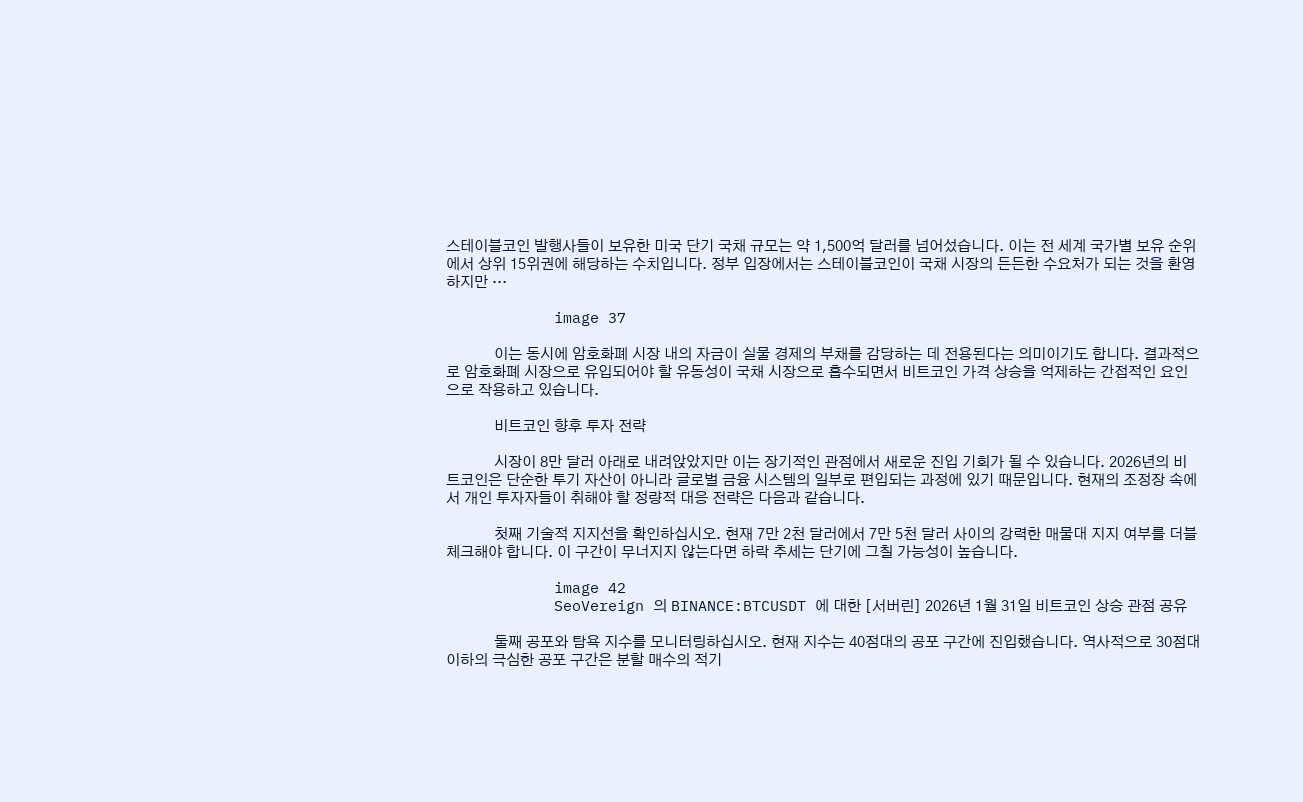스테이블코인 발행사들이 보유한 미국 단기 국채 규모는 약 1,500억 달러를 넘어섰습니다. 이는 전 세계 국가별 보유 순위에서 상위 15위권에 해당하는 수치입니다. 정부 입장에서는 스테이블코인이 국채 시장의 든든한 수요처가 되는 것을 환영하지만 …

            image 37

            이는 동시에 암호화폐 시장 내의 자금이 실물 경제의 부채를 감당하는 데 전용된다는 의미이기도 합니다. 결과적으로 암호화폐 시장으로 유입되어야 할 유동성이 국채 시장으로 흡수되면서 비트코인 가격 상승을 억제하는 간접적인 요인으로 작용하고 있습니다.

            비트코인 향후 투자 전략

            시장이 8만 달러 아래로 내려앉았지만 이는 장기적인 관점에서 새로운 진입 기회가 될 수 있습니다. 2026년의 비트코인은 단순한 투기 자산이 아니라 글로벌 금융 시스템의 일부로 편입되는 과정에 있기 때문입니다. 현재의 조정장 속에서 개인 투자자들이 취해야 할 정량적 대응 전략은 다음과 같습니다.

            첫째 기술적 지지선을 확인하십시오. 현재 7만 2천 달러에서 7만 5천 달러 사이의 강력한 매물대 지지 여부를 더블체크해야 합니다. 이 구간이 무너지지 않는다면 하락 추세는 단기에 그칠 가능성이 높습니다.

            image 42
            SeoVereign 의 BINANCE:BTCUSDT 에 대한 [서버린] 2026년 1월 31일 비트코인 상승 관점 공유

            둘째 공포와 탐욕 지수를 모니터링하십시오. 현재 지수는 40점대의 공포 구간에 진입했습니다. 역사적으로 30점대 이하의 극심한 공포 구간은 분할 매수의 적기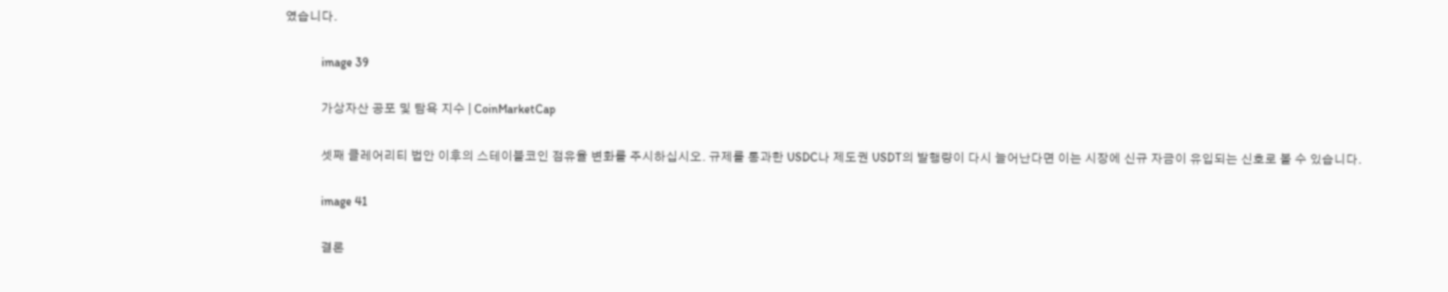였습니다.

            image 39

            가상자산 공포 및 탐욕 지수 | CoinMarketCap

            셋째 클레어리티 법안 이후의 스테이블코인 점유율 변화를 주시하십시오. 규제를 통과한 USDC나 제도권 USDT의 발행량이 다시 늘어난다면 이는 시장에 신규 자금이 유입되는 신호로 볼 수 있습니다.

            image 41

            결론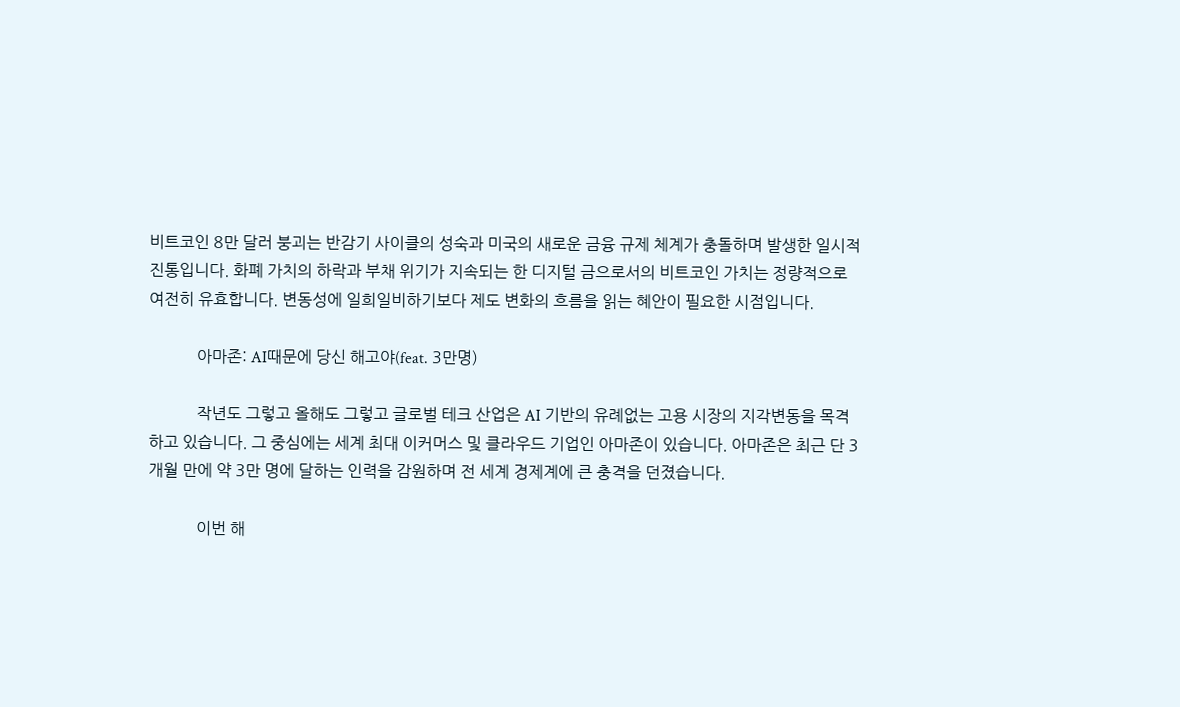비트코인 8만 달러 붕괴는 반감기 사이클의 성숙과 미국의 새로운 금융 규제 체계가 충돌하며 발생한 일시적 진통입니다. 화폐 가치의 하락과 부채 위기가 지속되는 한 디지털 금으로서의 비트코인 가치는 정량적으로 여전히 유효합니다. 변동성에 일희일비하기보다 제도 변화의 흐름을 읽는 혜안이 필요한 시점입니다.

            아마존: AI때문에 당신 해고야(feat. 3만명)

            작년도 그렇고 올해도 그렇고 글로벌 테크 산업은 AI 기반의 유례없는 고용 시장의 지각변동을 목격하고 있습니다. 그 중심에는 세계 최대 이커머스 및 클라우드 기업인 아마존이 있습니다. 아마존은 최근 단 3개월 만에 약 3만 명에 달하는 인력을 감원하며 전 세계 경제계에 큰 충격을 던졌습니다.

            이번 해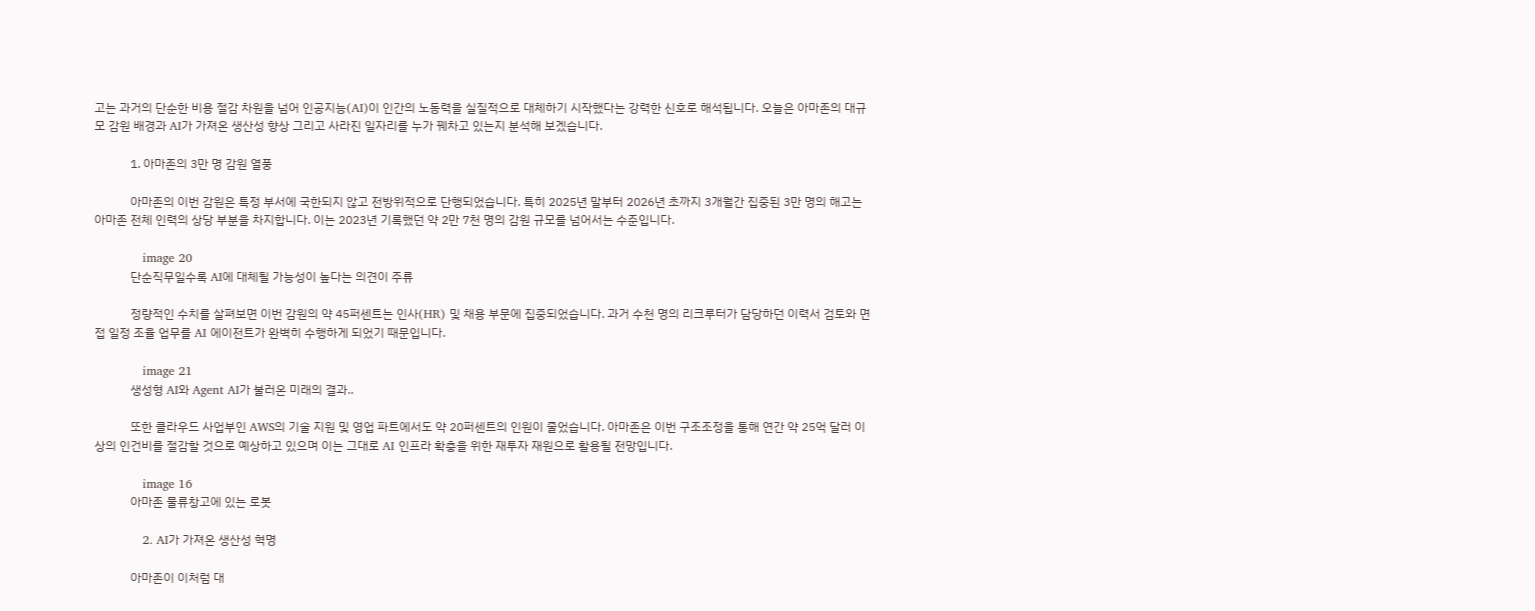고는 과거의 단순한 비용 절감 차원을 넘어 인공지능(AI)이 인간의 노동력을 실질적으로 대체하기 시작했다는 강력한 신호로 해석됩니다. 오늘은 아마존의 대규모 감원 배경과 AI가 가져온 생산성 향상 그리고 사라진 일자리를 누가 꿰차고 있는지 분석해 보겠습니다.

            1. 아마존의 3만 명 감원 열풍

            아마존의 이번 감원은 특정 부서에 국한되지 않고 전방위적으로 단행되었습니다. 특히 2025년 말부터 2026년 초까지 3개월간 집중된 3만 명의 해고는 아마존 전체 인력의 상당 부분을 차지합니다. 이는 2023년 기록했던 약 2만 7천 명의 감원 규모를 넘어서는 수준입니다.

            image 20
            단순직무일수록 AI에 대체될 가능성이 높다는 의견이 주류

            정량적인 수치를 살펴보면 이번 감원의 약 45퍼센트는 인사(HR) 및 채용 부문에 집중되었습니다. 과거 수천 명의 리크루터가 담당하던 이력서 검토와 면접 일정 조율 업무를 AI 에이전트가 완벽히 수행하게 되었기 때문입니다.

            image 21
            생성형 AI와 Agent AI가 불러온 미래의 결과..

            또한 클라우드 사업부인 AWS의 기술 지원 및 영업 파트에서도 약 20퍼센트의 인원이 줄었습니다. 아마존은 이번 구조조정을 통해 연간 약 25억 달러 이상의 인건비를 절감할 것으로 예상하고 있으며 이는 그대로 AI 인프라 확충을 위한 재투자 재원으로 활용될 전망입니다.

            image 16
            아마존 물류창고에 있는 로봇

            2. AI가 가져온 생산성 혁명

            아마존이 이처럼 대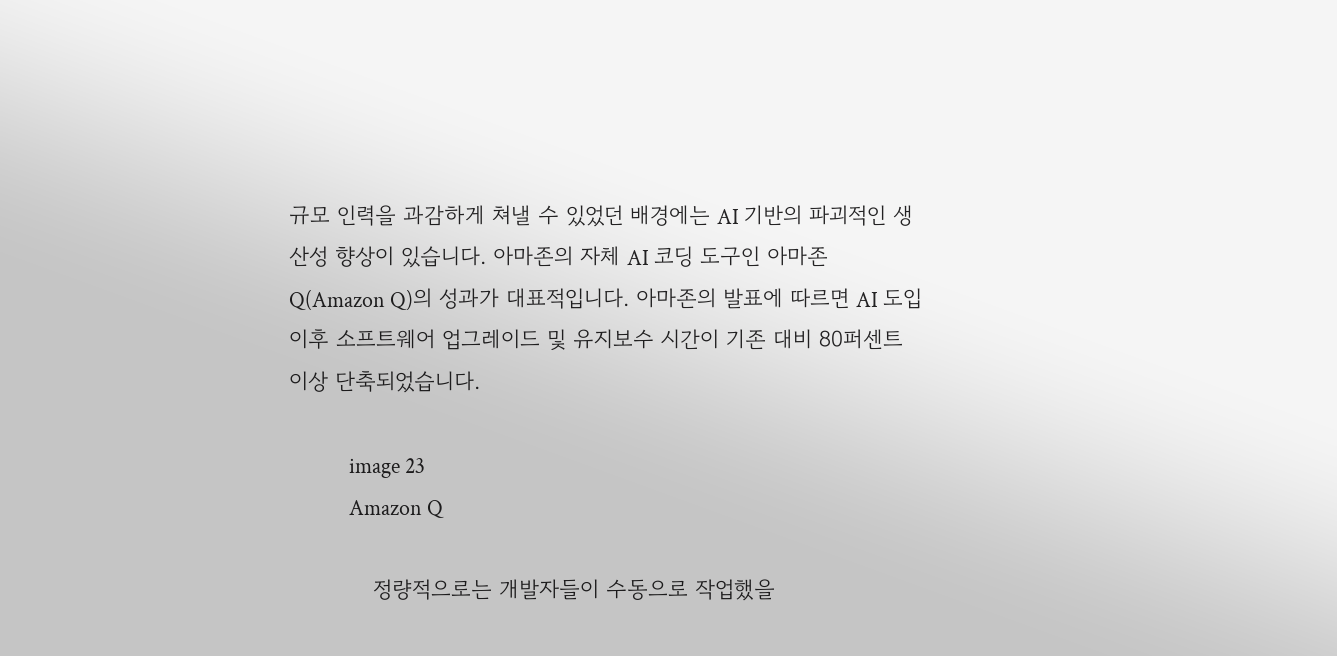규모 인력을 과감하게 쳐낼 수 있었던 배경에는 AI 기반의 파괴적인 생산성 향상이 있습니다. 아마존의 자체 AI 코딩 도구인 아마존 Q(Amazon Q)의 성과가 대표적입니다. 아마존의 발표에 따르면 AI 도입 이후 소프트웨어 업그레이드 및 유지보수 시간이 기존 대비 80퍼센트 이상 단축되었습니다.

            image 23
            Amazon Q

            정량적으로는 개발자들이 수동으로 작업했을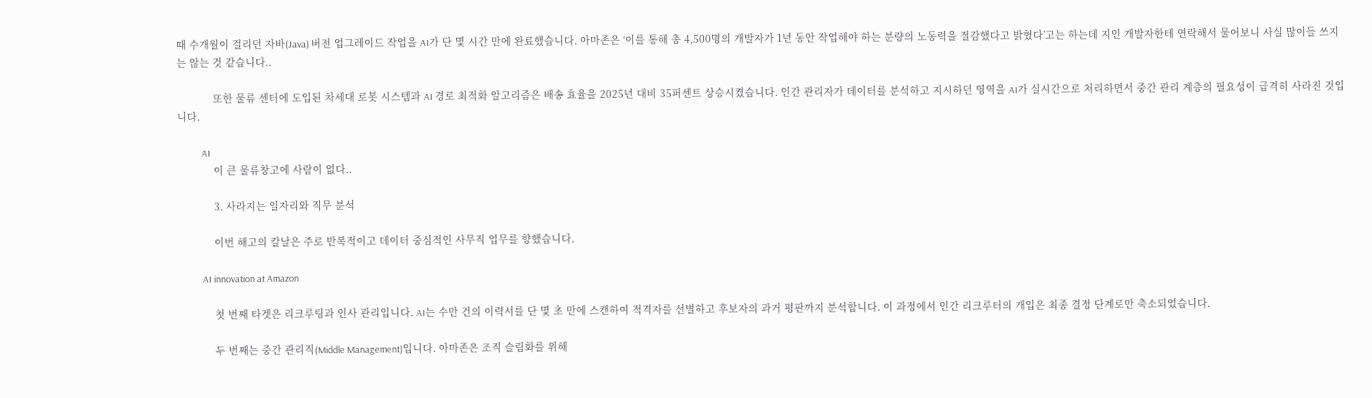때 수개월이 걸리던 자바(Java) 버전 업그레이드 작업을 AI가 단 몇 시간 만에 완료했습니다. 아마존은 ‘이를 통해 총 4,500명의 개발자가 1년 동안 작업해야 하는 분량의 노동력을 절감했다고 밝혔다’고는 하는데 지인 개발자한테 연락해서 물어보니 사실 많이들 쓰지는 않는 것 같습니다..

            또한 물류 센터에 도입된 차세대 로봇 시스템과 AI 경로 최적화 알고리즘은 배송 효율을 2025년 대비 35퍼센트 상승시켰습니다. 인간 관리자가 데이터를 분석하고 지시하던 영역을 AI가 실시간으로 처리하면서 중간 관리 계층의 필요성이 급격히 사라진 것입니다.

            AI
            이 큰 물류창고에 사람이 없다..

            3. 사라지는 일자리와 직무 분석

            이번 해고의 칼날은 주로 반복적이고 데이터 중심적인 사무직 업무를 향했습니다.

            AI innovation at Amazon

            첫 번째 타겟은 리크루팅과 인사 관리입니다. AI는 수만 건의 이력서를 단 몇 초 만에 스캔하여 적격자를 선별하고 후보자의 과거 평판까지 분석합니다. 이 과정에서 인간 리크루터의 개입은 최종 결정 단계로만 축소되었습니다.

            두 번째는 중간 관리직(Middle Management)입니다. 아마존은 조직 슬림화를 위해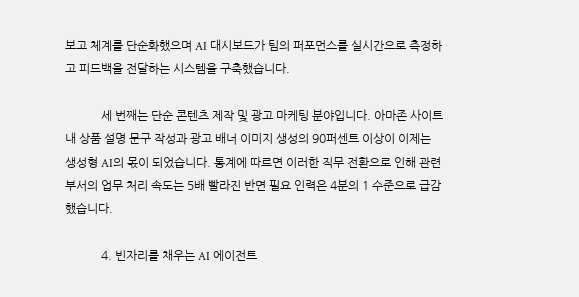보고 체계를 단순화했으며 AI 대시보드가 팀의 퍼포먼스를 실시간으로 측정하고 피드백을 전달하는 시스템을 구축했습니다.

            세 번째는 단순 콘텐츠 제작 및 광고 마케팅 분야입니다. 아마존 사이트 내 상품 설명 문구 작성과 광고 배너 이미지 생성의 90퍼센트 이상이 이제는 생성형 AI의 몫이 되었습니다. 통계에 따르면 이러한 직무 전환으로 인해 관련 부서의 업무 처리 속도는 5배 빨라진 반면 필요 인력은 4분의 1 수준으로 급감했습니다.

            4. 빈자리를 채우는 AI 에이전트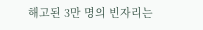해고된 3만 명의 빈자리는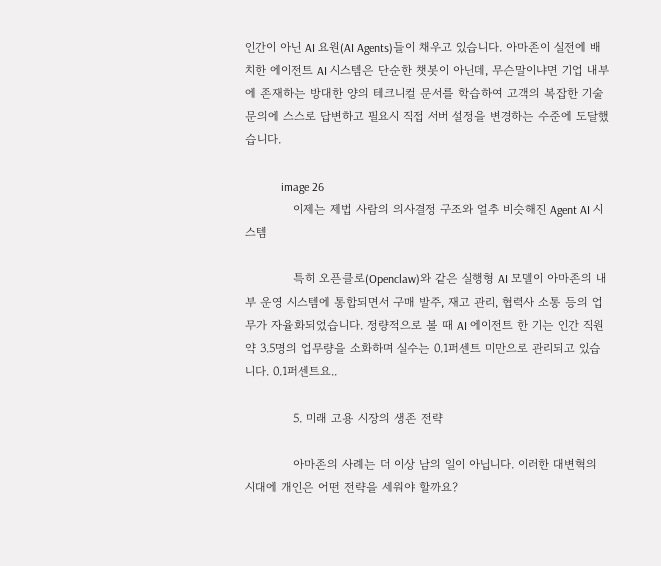인간이 아닌 AI 요원(AI Agents)들이 채우고 있습니다. 아마존이 실전에 배치한 에이전트 AI 시스템은 단순한 챗봇이 아닌데, 무슨말이냐면 기업 내부에 존재하는 방대한 양의 테크니컬 문서를 학습하여 고객의 복잡한 기술 문의에 스스로 답변하고 필요시 직접 서버 설정을 변경하는 수준에 도달했습니다.

            image 26
            이제는 제법 사람의 의사결정 구조와 얼추 비슷해진 Agent AI 시스템

            특히 오픈클로(Openclaw)와 같은 실행형 AI 모델이 아마존의 내부 운영 시스템에 통합되면서 구매 발주, 재고 관리, 협력사 소통 등의 업무가 자율화되었습니다. 정량적으로 볼 때 AI 에이전트 한 기는 인간 직원 약 3.5명의 업무량을 소화하며 실수는 0.1퍼센트 미만으로 관리되고 있습니다. 0.1퍼센트요..

            5. 미래 고용 시장의 생존 전략

            아마존의 사례는 더 이상 남의 일이 아닙니다. 이러한 대변혁의 시대에 개인은 어떤 전략을 세워야 할까요?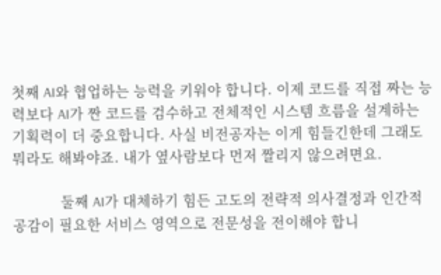첫째 AI와 협업하는 능력을 키워야 합니다. 이제 코드를 직접 짜는 능력보다 AI가 짠 코드를 검수하고 전체적인 시스템 흐름을 설계하는 기획력이 더 중요합니다. 사실 비전공자는 이게 힘들긴한데 그래도 뭐라도 해봐야죠. 내가 옆사람보다 먼저 짤리지 않으려면요.

            둘째 AI가 대체하기 힘든 고도의 전략적 의사결정과 인간적 공감이 필요한 서비스 영역으로 전문성을 전이해야 합니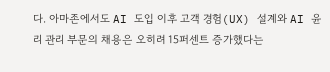다. 아마존에서도 AI 도입 이후 고객 경험(UX) 설계와 AI 윤리 관리 부문의 채용은 오히려 15퍼센트 증가했다는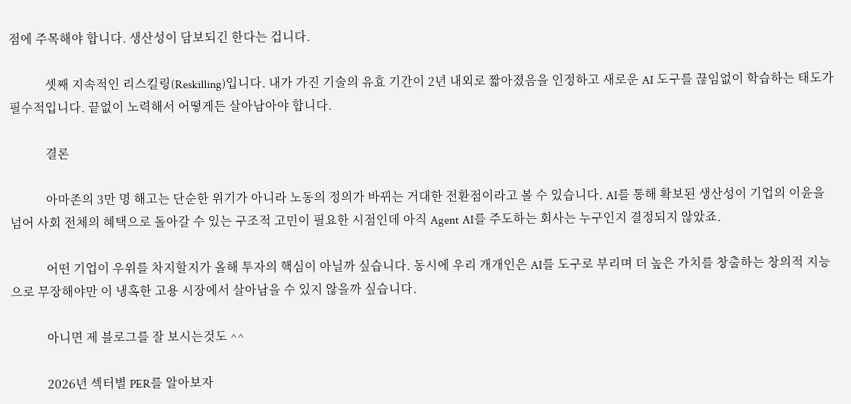점에 주목해야 합니다. 생산성이 담보되긴 한다는 겁니다.

            셋째 지속적인 리스킬링(Reskilling)입니다. 내가 가진 기술의 유효 기간이 2년 내외로 짧아졌음을 인정하고 새로운 AI 도구를 끊임없이 학습하는 태도가 필수적입니다. 끝없이 노력해서 어떻게든 살아남아야 합니다.

            결론

            아마존의 3만 명 해고는 단순한 위기가 아니라 노동의 정의가 바뀌는 거대한 전환점이라고 볼 수 있습니다. AI를 통해 확보된 생산성이 기업의 이윤을 넘어 사회 전체의 혜택으로 돌아갈 수 있는 구조적 고민이 필요한 시점인데 아직 Agent AI를 주도하는 회사는 누구인지 결정되지 않았죠.

            어떤 기업이 우위를 차지할지가 올해 투자의 핵심이 아닐까 싶습니다. 동시에 우리 개개인은 AI를 도구로 부리며 더 높은 가치를 창출하는 창의적 지능으로 무장해야만 이 냉혹한 고용 시장에서 살아남을 수 있지 않을까 싶습니다.

            아니면 제 블로그를 잘 보시는것도 ^^

            2026년 섹터별 PER를 알아보자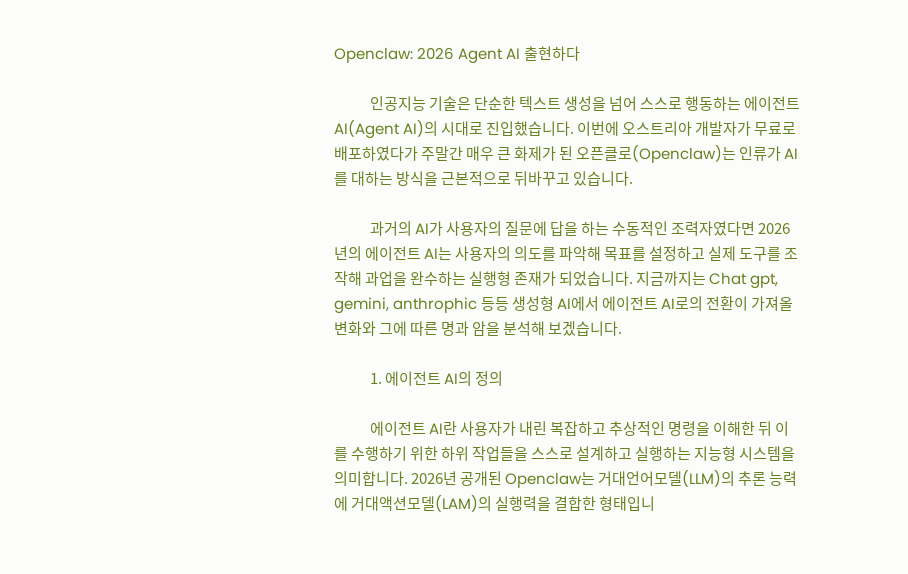Openclaw: 2026 Agent AI 출현하다

            인공지능 기술은 단순한 텍스트 생성을 넘어 스스로 행동하는 에이전트 AI(Agent AI)의 시대로 진입했습니다. 이번에 오스트리아 개발자가 무료로 배포하였다가 주말간 매우 큰 화제가 된 오픈클로(Openclaw)는 인류가 AI를 대하는 방식을 근본적으로 뒤바꾸고 있습니다.

            과거의 AI가 사용자의 질문에 답을 하는 수동적인 조력자였다면 2026년의 에이전트 AI는 사용자의 의도를 파악해 목표를 설정하고 실제 도구를 조작해 과업을 완수하는 실행형 존재가 되었습니다. 지금까지는 Chat gpt, gemini, anthrophic 등등 생성형 AI에서 에이전트 AI로의 전환이 가져올 변화와 그에 따른 명과 암을 분석해 보겠습니다.

            1. 에이전트 AI의 정의

            에이전트 AI란 사용자가 내린 복잡하고 추상적인 명령을 이해한 뒤 이를 수행하기 위한 하위 작업들을 스스로 설계하고 실행하는 지능형 시스템을 의미합니다. 2026년 공개된 Openclaw는 거대언어모델(LLM)의 추론 능력에 거대액션모델(LAM)의 실행력을 결합한 형태입니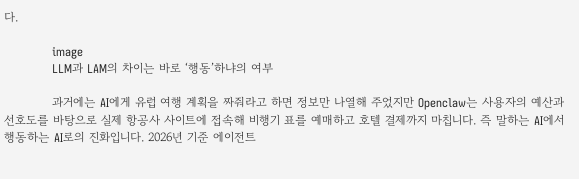다.

            image
            LLM과 LAM의 차이는 바로 ‘행동’하냐의 여부

            과거에는 AI에게 유럽 여행 계획을 짜줘라고 하면 정보만 나열해 주었지만 Openclaw는 사용자의 예산과 선호도를 바탕으로 실제 항공사 사이트에 접속해 비행기 표를 예매하고 호텔 결제까지 마칩니다. 즉 말하는 AI에서 행동하는 AI로의 진화입니다. 2026년 기준 에이전트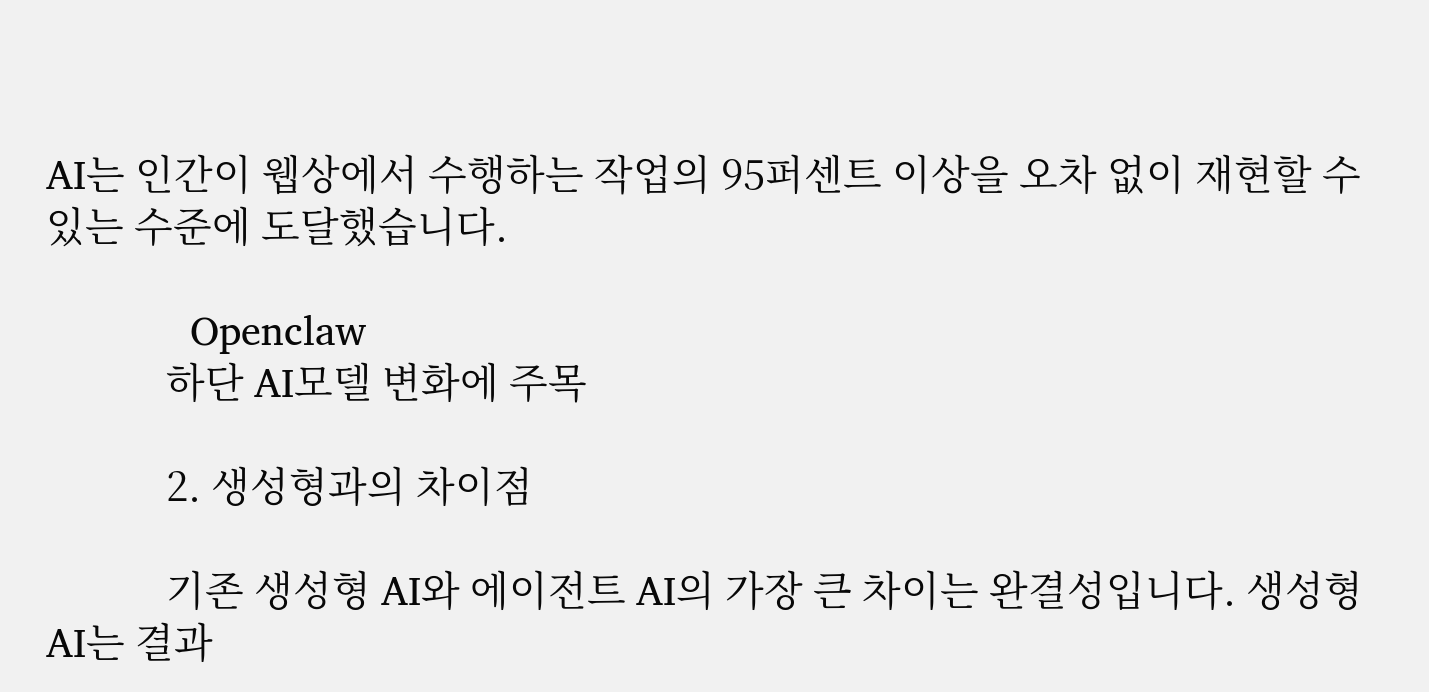AI는 인간이 웹상에서 수행하는 작업의 95퍼센트 이상을 오차 없이 재현할 수 있는 수준에 도달했습니다.

            Openclaw
            하단 AI모델 변화에 주목

            2. 생성형과의 차이점

            기존 생성형 AI와 에이전트 AI의 가장 큰 차이는 완결성입니다. 생성형 AI는 결과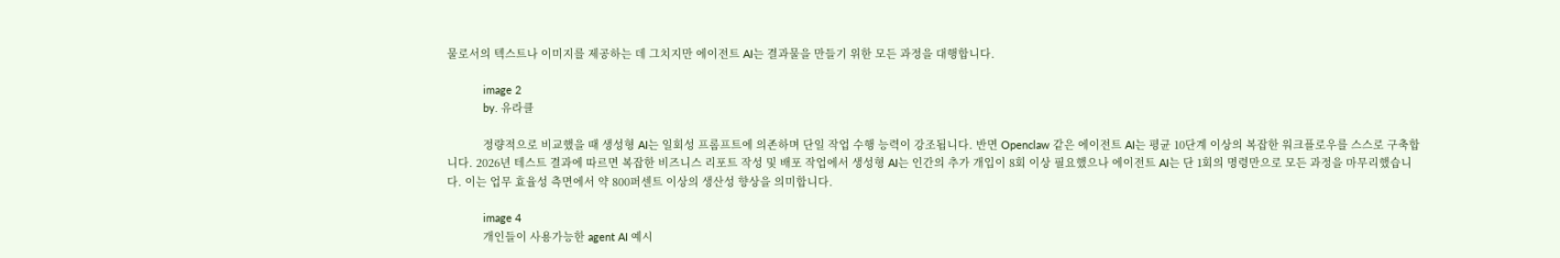물로서의 텍스트나 이미지를 제공하는 데 그치지만 에이전트 AI는 결과물을 만들기 위한 모든 과정을 대행합니다.

            image 2
            by. 유라클

            정량적으로 비교했을 때 생성형 AI는 일회성 프롬프트에 의존하며 단일 작업 수행 능력이 강조됩니다. 반면 Openclaw 같은 에이전트 AI는 평균 10단계 이상의 복잡한 워크플로우를 스스로 구축합니다. 2026년 테스트 결과에 따르면 복잡한 비즈니스 리포트 작성 및 배포 작업에서 생성형 AI는 인간의 추가 개입이 8회 이상 필요했으나 에이전트 AI는 단 1회의 명령만으로 모든 과정을 마무리했습니다. 이는 업무 효율성 측면에서 약 800퍼센트 이상의 생산성 향상을 의미합니다.

            image 4
            개인들이 사용가능한 agent AI 예시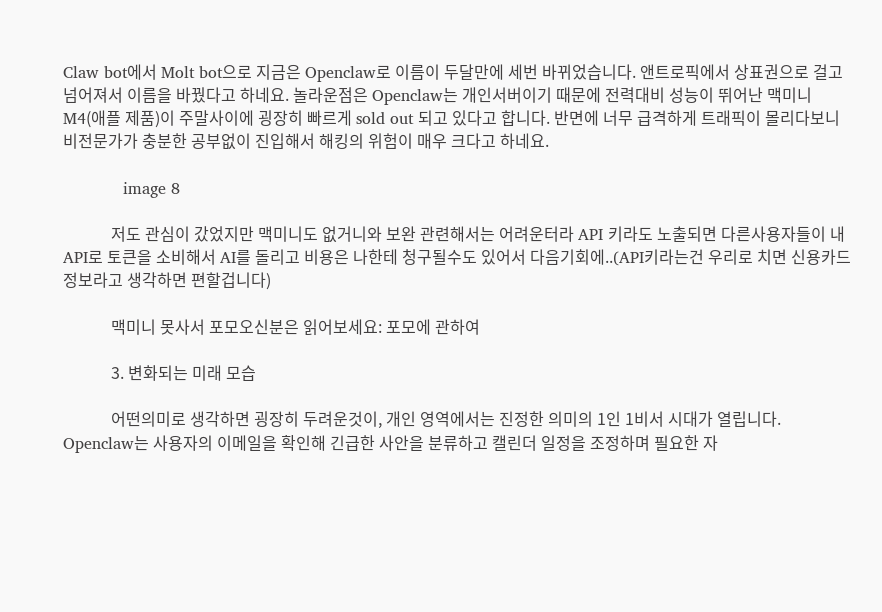Claw bot에서 Molt bot으로 지금은 Openclaw로 이름이 두달만에 세번 바뀌었습니다. 앤트로픽에서 상표권으로 걸고넘어져서 이름을 바꿨다고 하네요. 놀라운점은 Openclaw는 개인서버이기 때문에 전력대비 성능이 뛰어난 맥미니 M4(애플 제품)이 주말사이에 굉장히 빠르게 sold out 되고 있다고 합니다. 반면에 너무 급격하게 트래픽이 몰리다보니 비전문가가 충분한 공부없이 진입해서 해킹의 위험이 매우 크다고 하네요.

            image 8

            저도 관심이 갔었지만 맥미니도 없거니와 보완 관련해서는 어려운터라 API 키라도 노출되면 다른사용자들이 내 API로 토큰을 소비해서 AI를 돌리고 비용은 나한테 청구될수도 있어서 다음기회에..(API키라는건 우리로 치면 신용카드 정보라고 생각하면 편할겁니다)

            맥미니 못사서 포모오신분은 읽어보세요: 포모에 관하여

            3. 변화되는 미래 모습

            어떤의미로 생각하면 굉장히 두려운것이, 개인 영역에서는 진정한 의미의 1인 1비서 시대가 열립니다. Openclaw는 사용자의 이메일을 확인해 긴급한 사안을 분류하고 캘린더 일정을 조정하며 필요한 자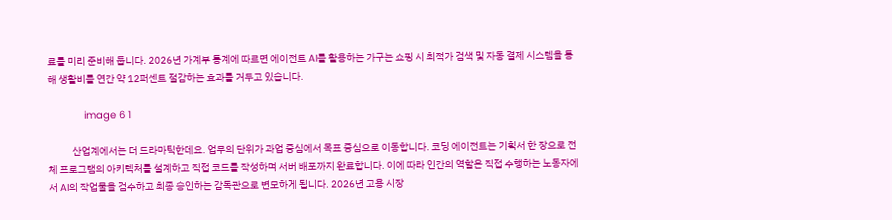료를 미리 준비해 둡니다. 2026년 가계부 통계에 따르면 에이전트 AI를 활용하는 가구는 쇼핑 시 최적가 검색 및 자동 결제 시스템을 통해 생활비를 연간 약 12퍼센트 절감하는 효과를 거두고 있습니다.

            image 6 1

            산업계에서는 더 드라마틱한데요. 업무의 단위가 과업 중심에서 목표 중심으로 이동합니다. 코딩 에이전트는 기획서 한 장으로 전체 프로그램의 아키텍처를 설계하고 직접 코드를 작성하며 서버 배포까지 완료합니다. 이에 따라 인간의 역할은 직접 수행하는 노동자에서 AI의 작업물을 검수하고 최종 승인하는 감독관으로 변모하게 됩니다. 2026년 고용 시장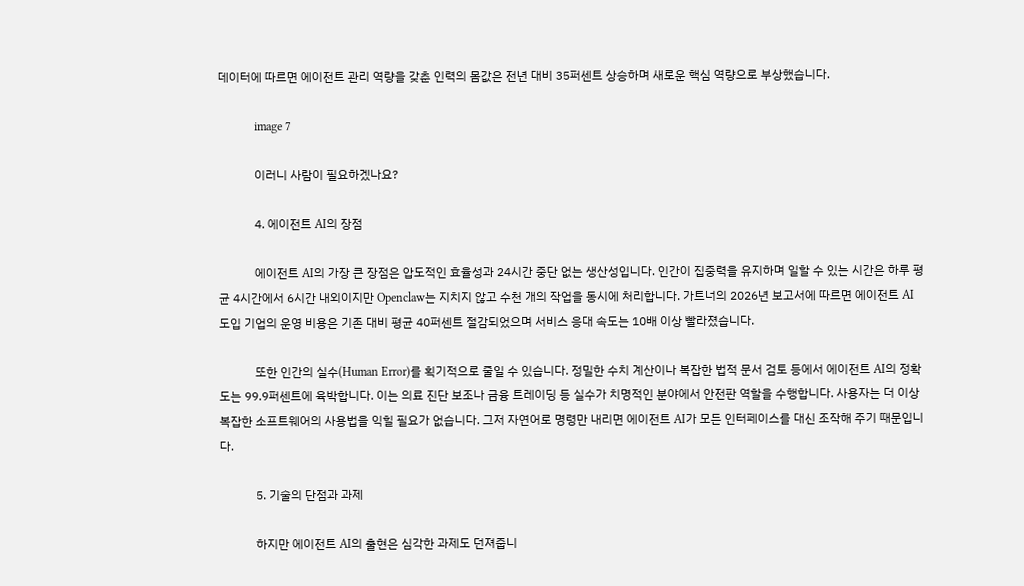데이터에 따르면 에이전트 관리 역량을 갖춘 인력의 몸값은 전년 대비 35퍼센트 상승하며 새로운 핵심 역량으로 부상했습니다.

            image 7

            이러니 사람이 필요하겠나요?

            4. 에이전트 AI의 장점

            에이전트 AI의 가장 큰 장점은 압도적인 효율성과 24시간 중단 없는 생산성입니다. 인간이 집중력을 유지하며 일할 수 있는 시간은 하루 평균 4시간에서 6시간 내외이지만 Openclaw는 지치지 않고 수천 개의 작업을 동시에 처리합니다. 가트너의 2026년 보고서에 따르면 에이전트 AI 도입 기업의 운영 비용은 기존 대비 평균 40퍼센트 절감되었으며 서비스 응대 속도는 10배 이상 빨라졌습니다.

            또한 인간의 실수(Human Error)를 획기적으로 줄일 수 있습니다. 정밀한 수치 계산이나 복잡한 법적 문서 검토 등에서 에이전트 AI의 정확도는 99.9퍼센트에 육박합니다. 이는 의료 진단 보조나 금융 트레이딩 등 실수가 치명적인 분야에서 안전판 역할을 수행합니다. 사용자는 더 이상 복잡한 소프트웨어의 사용법을 익힐 필요가 없습니다. 그저 자연어로 명령만 내리면 에이전트 AI가 모든 인터페이스를 대신 조작해 주기 때문입니다.

            5. 기술의 단점과 과제

            하지만 에이전트 AI의 출현은 심각한 과제도 던져줍니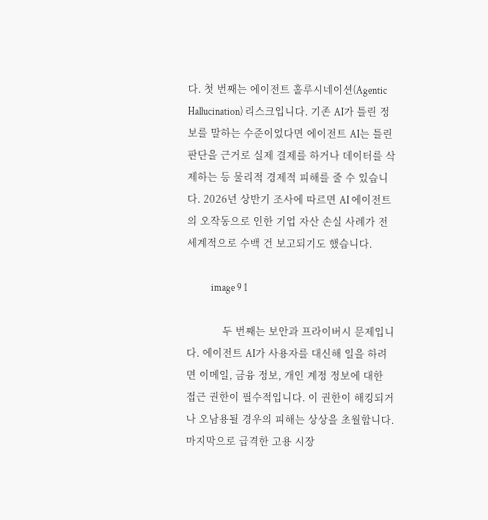다. 첫 번째는 에이전트 홀루시네이션(Agentic Hallucination) 리스크입니다. 기존 AI가 틀린 정보를 말하는 수준이었다면 에이전트 AI는 틀린 판단을 근거로 실제 결제를 하거나 데이터를 삭제하는 등 물리적 경제적 피해를 줄 수 있습니다. 2026년 상반기 조사에 따르면 AI 에이전트의 오작동으로 인한 기업 자산 손실 사례가 전 세계적으로 수백 건 보고되기도 했습니다.

            image 9 1

            두 번째는 보안과 프라이버시 문제입니다. 에이전트 AI가 사용자를 대신해 일을 하려면 이메일, 금융 정보, 개인 계정 정보에 대한 접근 권한이 필수적입니다. 이 권한이 해킹되거나 오남용될 경우의 피해는 상상을 초월합니다. 마지막으로 급격한 고용 시장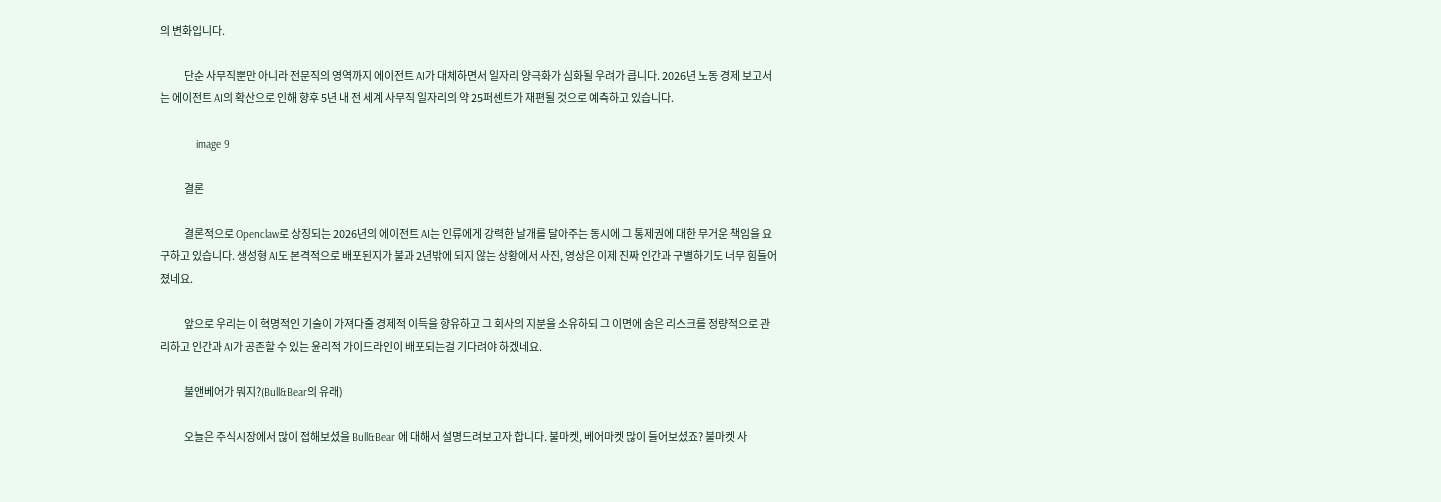의 변화입니다.

            단순 사무직뿐만 아니라 전문직의 영역까지 에이전트 AI가 대체하면서 일자리 양극화가 심화될 우려가 큽니다. 2026년 노동 경제 보고서는 에이전트 AI의 확산으로 인해 향후 5년 내 전 세계 사무직 일자리의 약 25퍼센트가 재편될 것으로 예측하고 있습니다.

            image 9

            결론

            결론적으로 Openclaw로 상징되는 2026년의 에이전트 AI는 인류에게 강력한 날개를 달아주는 동시에 그 통제권에 대한 무거운 책임을 요구하고 있습니다. 생성형 AI도 본격적으로 배포된지가 불과 2년밖에 되지 않는 상황에서 사진, 영상은 이제 진짜 인간과 구별하기도 너무 힘들어졌네요.

            앞으로 우리는 이 혁명적인 기술이 가져다줄 경제적 이득을 향유하고 그 회사의 지분을 소유하되 그 이면에 숨은 리스크를 정량적으로 관리하고 인간과 AI가 공존할 수 있는 윤리적 가이드라인이 배포되는걸 기다려야 하겠네요.

            불앤베어가 뭐지?(Bull&Bear의 유래)

            오늘은 주식시장에서 많이 접해보셨을 Bull&Bear 에 대해서 설명드려보고자 합니다. 불마켓, 베어마켓 많이 들어보셨죠? 불마켓 사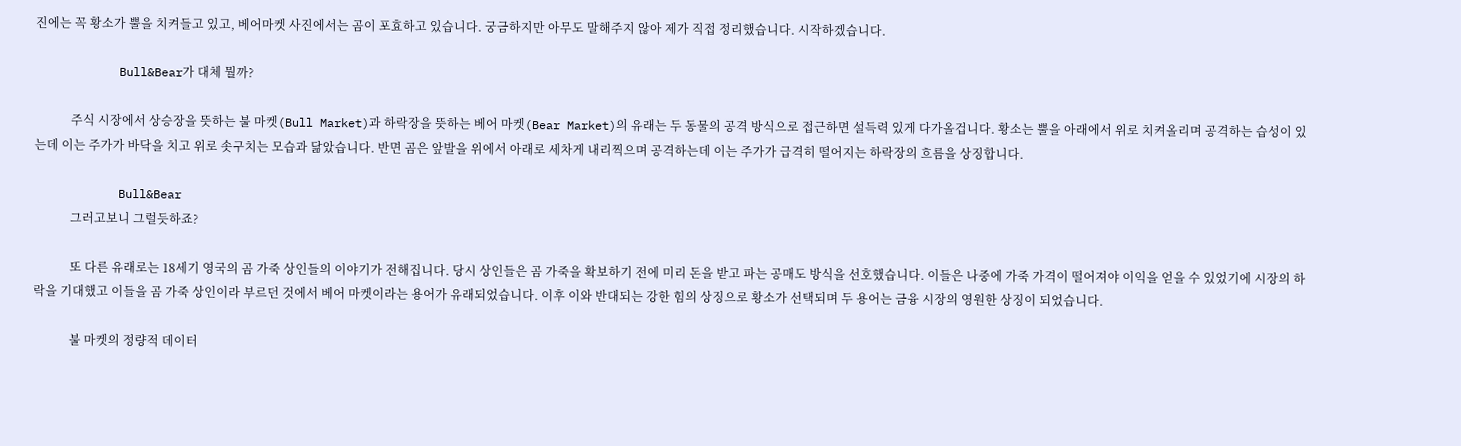진에는 꼭 황소가 뿔을 치켜들고 있고, 베어마켓 사진에서는 곰이 포효하고 있습니다. 궁금하지만 아무도 말해주지 않아 제가 직접 정리했습니다. 시작하겠습니다.

            Bull&Bear가 대체 뭘까?

            주식 시장에서 상승장을 뜻하는 불 마켓(Bull Market)과 하락장을 뜻하는 베어 마켓(Bear Market)의 유래는 두 동물의 공격 방식으로 접근하면 설득력 있게 다가올겁니다. 황소는 뿔을 아래에서 위로 치켜올리며 공격하는 습성이 있는데 이는 주가가 바닥을 치고 위로 솟구치는 모습과 닮았습니다. 반면 곰은 앞발을 위에서 아래로 세차게 내리찍으며 공격하는데 이는 주가가 급격히 떨어지는 하락장의 흐름을 상징합니다.

            Bull&Bear
            그러고보니 그럴듯하죠?

            또 다른 유래로는 18세기 영국의 곰 가죽 상인들의 이야기가 전해집니다. 당시 상인들은 곰 가죽을 확보하기 전에 미리 돈을 받고 파는 공매도 방식을 선호했습니다. 이들은 나중에 가죽 가격이 떨어져야 이익을 얻을 수 있었기에 시장의 하락을 기대했고 이들을 곰 가죽 상인이라 부르던 것에서 베어 마켓이라는 용어가 유래되었습니다. 이후 이와 반대되는 강한 힘의 상징으로 황소가 선택되며 두 용어는 금융 시장의 영원한 상징이 되었습니다.

            불 마켓의 정량적 데이터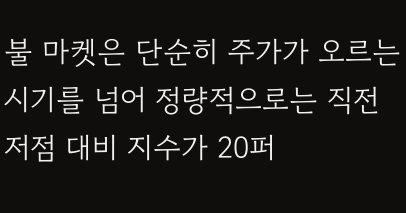불 마켓은 단순히 주가가 오르는 시기를 넘어 정량적으로는 직전 저점 대비 지수가 20퍼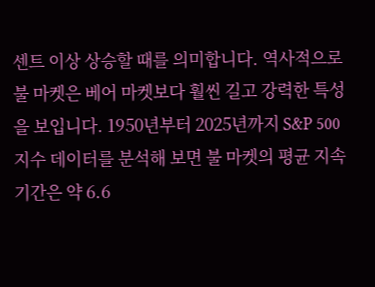센트 이상 상승할 때를 의미합니다. 역사적으로 불 마켓은 베어 마켓보다 훨씬 길고 강력한 특성을 보입니다. 1950년부터 2025년까지 S&P 500 지수 데이터를 분석해 보면 불 마켓의 평균 지속 기간은 약 6.6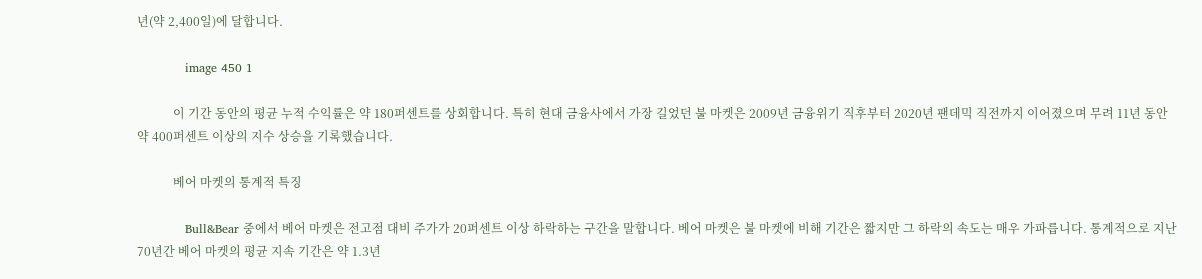년(약 2,400일)에 달합니다.

            image 450 1

            이 기간 동안의 평균 누적 수익률은 약 180퍼센트를 상회합니다. 특히 현대 금융사에서 가장 길었던 불 마켓은 2009년 금융위기 직후부터 2020년 팬데믹 직전까지 이어졌으며 무려 11년 동안 약 400퍼센트 이상의 지수 상승을 기록했습니다.

            베어 마켓의 통계적 특징

            Bull&Bear 중에서 베어 마켓은 전고점 대비 주가가 20퍼센트 이상 하락하는 구간을 말합니다. 베어 마켓은 불 마켓에 비해 기간은 짧지만 그 하락의 속도는 매우 가파릅니다. 통계적으로 지난 70년간 베어 마켓의 평균 지속 기간은 약 1.3년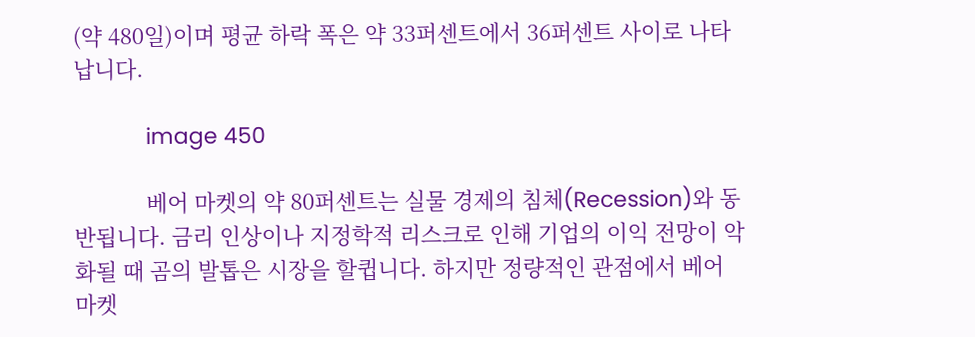(약 480일)이며 평균 하락 폭은 약 33퍼센트에서 36퍼센트 사이로 나타납니다.

            image 450

            베어 마켓의 약 80퍼센트는 실물 경제의 침체(Recession)와 동반됩니다. 금리 인상이나 지정학적 리스크로 인해 기업의 이익 전망이 악화될 때 곰의 발톱은 시장을 할큅니다. 하지만 정량적인 관점에서 베어 마켓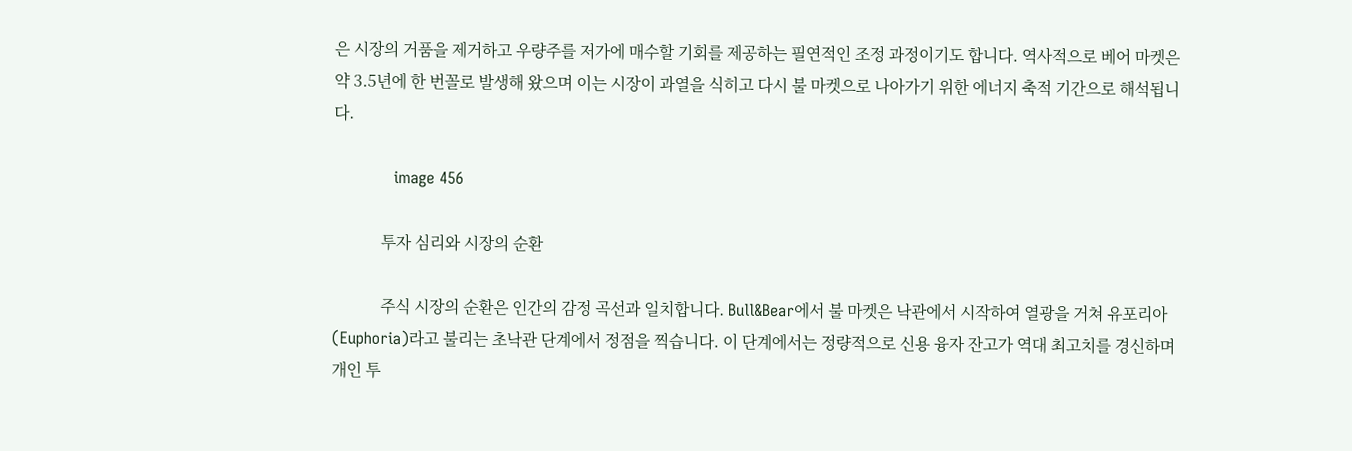은 시장의 거품을 제거하고 우량주를 저가에 매수할 기회를 제공하는 필연적인 조정 과정이기도 합니다. 역사적으로 베어 마켓은 약 3.5년에 한 번꼴로 발생해 왔으며 이는 시장이 과열을 식히고 다시 불 마켓으로 나아가기 위한 에너지 축적 기간으로 해석됩니다.

            image 456

            투자 심리와 시장의 순환

            주식 시장의 순환은 인간의 감정 곡선과 일치합니다. Bull&Bear에서 불 마켓은 낙관에서 시작하여 열광을 거쳐 유포리아(Euphoria)라고 불리는 초낙관 단계에서 정점을 찍습니다. 이 단계에서는 정량적으로 신용 융자 잔고가 역대 최고치를 경신하며 개인 투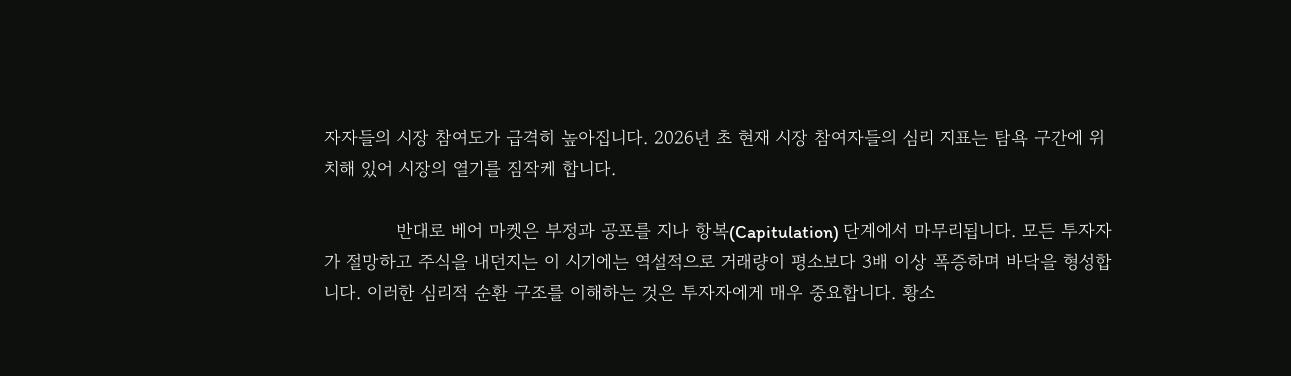자자들의 시장 참여도가 급격히 높아집니다. 2026년 초 현재 시장 참여자들의 심리 지표는 탐욕 구간에 위치해 있어 시장의 열기를 짐작케 합니다.

            반대로 베어 마켓은 부정과 공포를 지나 항복(Capitulation) 단계에서 마무리됩니다. 모든 투자자가 절망하고 주식을 내던지는 이 시기에는 역설적으로 거래량이 평소보다 3배 이상 폭증하며 바닥을 형성합니다. 이러한 심리적 순환 구조를 이해하는 것은 투자자에게 매우 중요합니다. 황소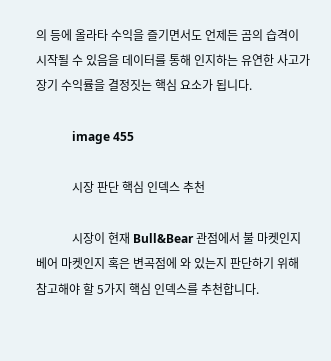의 등에 올라타 수익을 즐기면서도 언제든 곰의 습격이 시작될 수 있음을 데이터를 통해 인지하는 유연한 사고가 장기 수익률을 결정짓는 핵심 요소가 됩니다.

            image 455

            시장 판단 핵심 인덱스 추천

            시장이 현재 Bull&Bear 관점에서 불 마켓인지 베어 마켓인지 혹은 변곡점에 와 있는지 판단하기 위해 참고해야 할 5가지 핵심 인덱스를 추천합니다.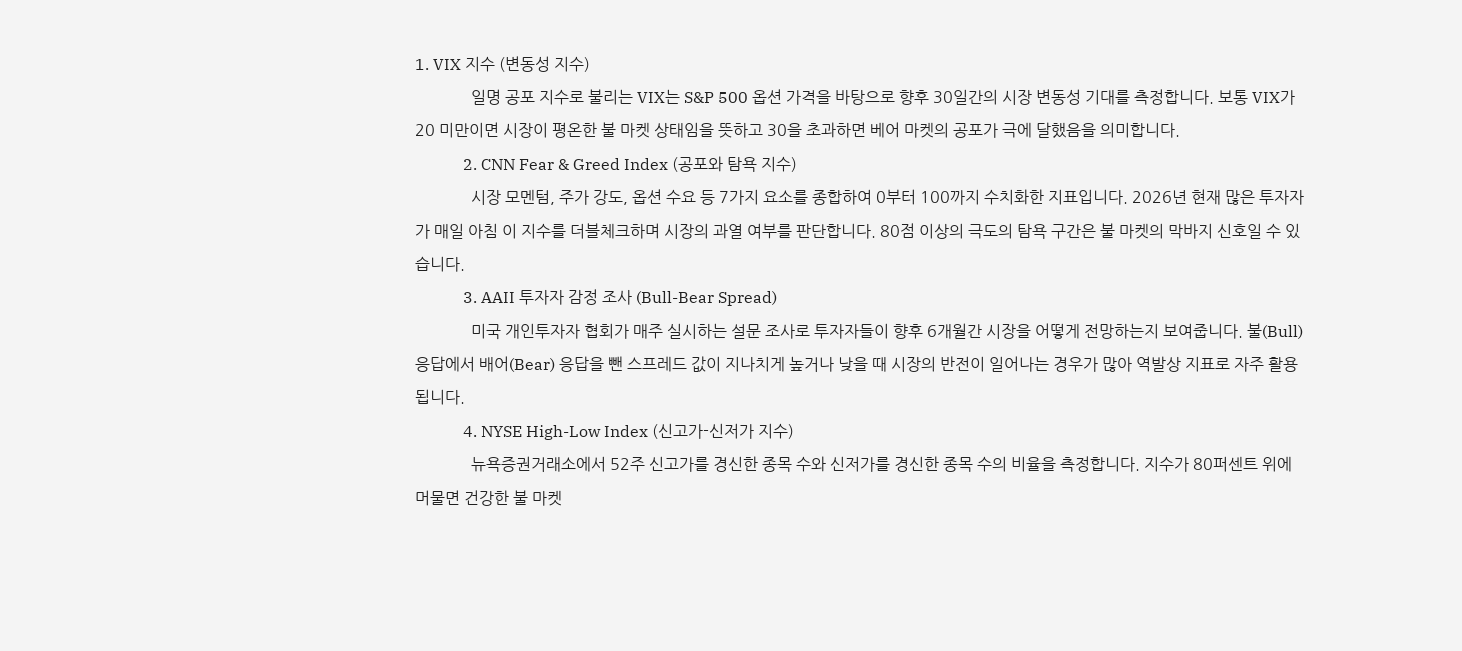1. VIX 지수 (변동성 지수)
              일명 공포 지수로 불리는 VIX는 S&P 500 옵션 가격을 바탕으로 향후 30일간의 시장 변동성 기대를 측정합니다. 보통 VIX가 20 미만이면 시장이 평온한 불 마켓 상태임을 뜻하고 30을 초과하면 베어 마켓의 공포가 극에 달했음을 의미합니다.
            2. CNN Fear & Greed Index (공포와 탐욕 지수)
              시장 모멘텀, 주가 강도, 옵션 수요 등 7가지 요소를 종합하여 0부터 100까지 수치화한 지표입니다. 2026년 현재 많은 투자자가 매일 아침 이 지수를 더블체크하며 시장의 과열 여부를 판단합니다. 80점 이상의 극도의 탐욕 구간은 불 마켓의 막바지 신호일 수 있습니다.
            3. AAII 투자자 감정 조사 (Bull-Bear Spread)
              미국 개인투자자 협회가 매주 실시하는 설문 조사로 투자자들이 향후 6개월간 시장을 어떻게 전망하는지 보여줍니다. 불(Bull) 응답에서 배어(Bear) 응답을 뺀 스프레드 값이 지나치게 높거나 낮을 때 시장의 반전이 일어나는 경우가 많아 역발상 지표로 자주 활용됩니다.
            4. NYSE High-Low Index (신고가-신저가 지수)
              뉴욕증권거래소에서 52주 신고가를 경신한 종목 수와 신저가를 경신한 종목 수의 비율을 측정합니다. 지수가 80퍼센트 위에 머물면 건강한 불 마켓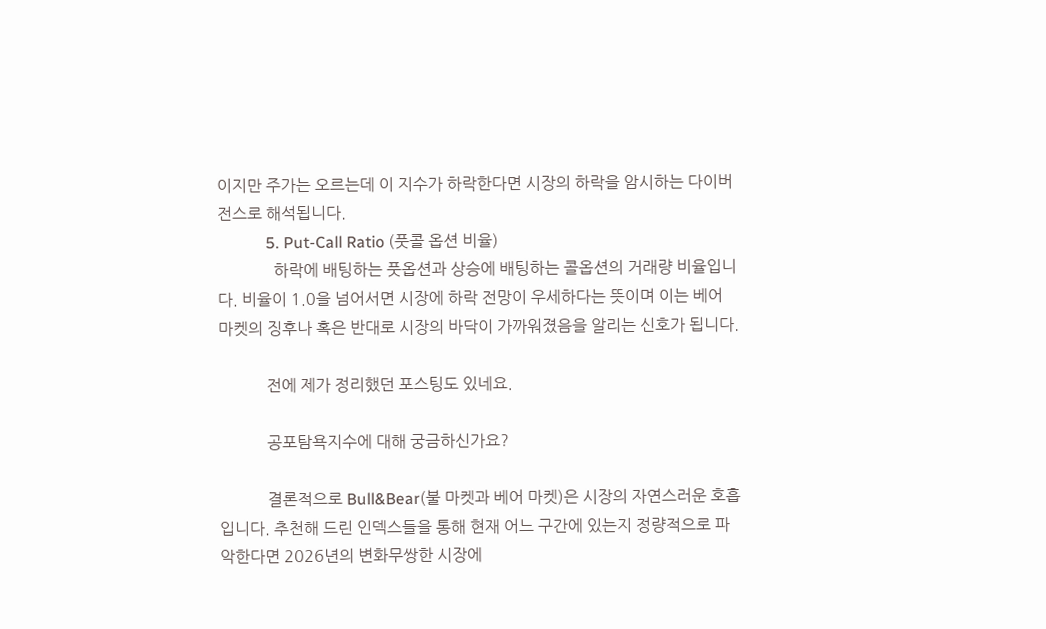이지만 주가는 오르는데 이 지수가 하락한다면 시장의 하락을 암시하는 다이버전스로 해석됩니다.
            5. Put-Call Ratio (풋콜 옵션 비율)
              하락에 배팅하는 풋옵션과 상승에 배팅하는 콜옵션의 거래량 비율입니다. 비율이 1.0을 넘어서면 시장에 하락 전망이 우세하다는 뜻이며 이는 베어 마켓의 징후나 혹은 반대로 시장의 바닥이 가까워졌음을 알리는 신호가 됩니다.

            전에 제가 정리했던 포스팅도 있네요.

            공포탐욕지수에 대해 궁금하신가요?

            결론적으로 Bull&Bear(불 마켓과 베어 마켓)은 시장의 자연스러운 호흡입니다. 추천해 드린 인덱스들을 통해 현재 어느 구간에 있는지 정량적으로 파악한다면 2026년의 변화무쌍한 시장에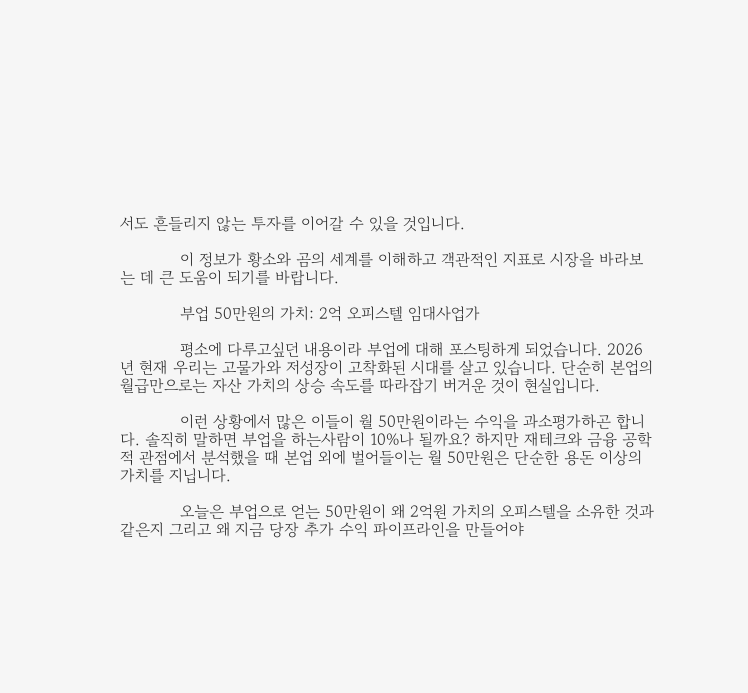서도 흔들리지 않는 투자를 이어갈 수 있을 것입니다.

            이 정보가 황소와 곰의 세계를 이해하고 객관적인 지표로 시장을 바라보는 데 큰 도움이 되기를 바랍니다.

            부업 50만원의 가치: 2억 오피스텔 임대사업가

            평소에 다루고싶던 내용이라 부업에 대해 포스팅하게 되었습니다. 2026년 현재 우리는 고물가와 저성장이 고착화된 시대를 살고 있습니다. 단순히 본업의 월급만으로는 자산 가치의 상승 속도를 따라잡기 버거운 것이 현실입니다.

            이런 상황에서 많은 이들이 월 50만원이라는 수익을 과소평가하곤 합니다. 솔직히 말하면 부업을 하는사람이 10%나 될까요? 하지만 재테크와 금융 공학적 관점에서 분석했을 때 본업 외에 벌어들이는 월 50만원은 단순한 용돈 이상의 가치를 지닙니다.

            오늘은 부업으로 얻는 50만원이 왜 2억원 가치의 오피스텔을 소유한 것과 같은지 그리고 왜 지금 당장 추가 수익 파이프라인을 만들어야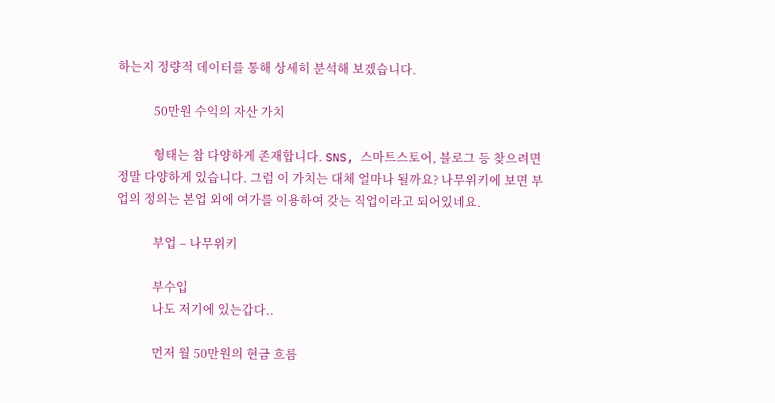하는지 정량적 데이터를 통해 상세히 분석해 보겠습니다.

            50만원 수익의 자산 가치

            형태는 참 다양하게 존재합니다. SNS, 스마트스토어, 블로그 등 찾으려면 정말 다양하게 있습니다. 그럼 이 가치는 대체 얼마나 될까요? 나무위키에 보면 부업의 정의는 본업 외에 여가를 이용하여 갖는 직업이라고 되어있네요.

            부업 – 나무위키

            부수입
            나도 저기에 있는갑다..

            먼저 월 50만원의 현금 흐름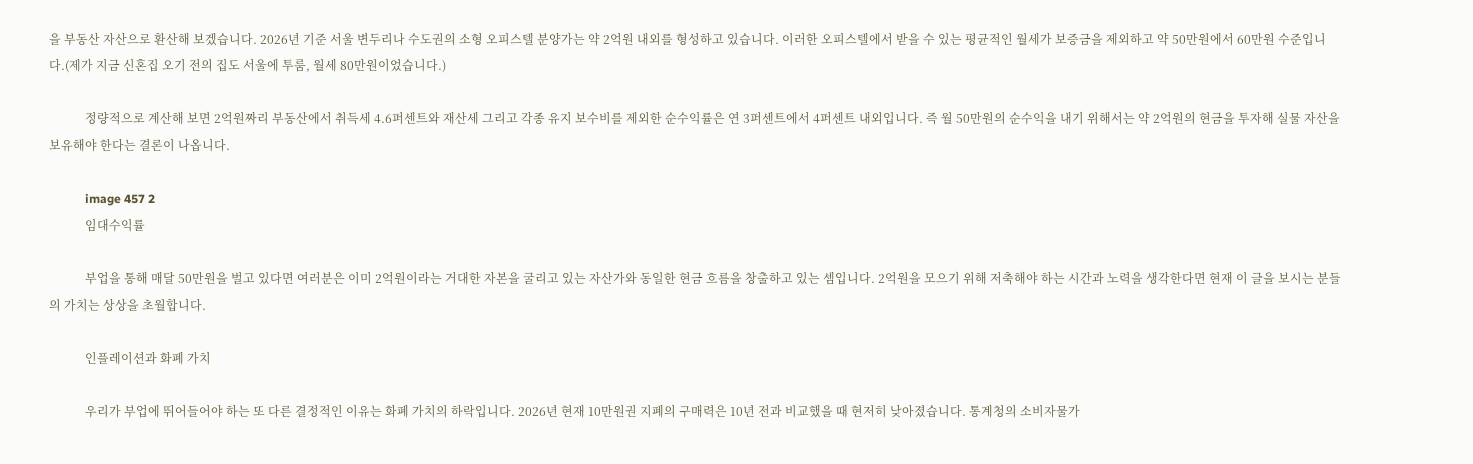을 부동산 자산으로 환산해 보겠습니다. 2026년 기준 서울 변두리나 수도권의 소형 오피스텔 분양가는 약 2억원 내외를 형성하고 있습니다. 이러한 오피스텔에서 받을 수 있는 평균적인 월세가 보증금을 제외하고 약 50만원에서 60만원 수준입니다.(제가 지금 신혼집 오기 전의 집도 서울에 투룸, 월세 80만원이었습니다.)

            정량적으로 계산해 보면 2억원짜리 부동산에서 취득세 4.6퍼센트와 재산세 그리고 각종 유지 보수비를 제외한 순수익률은 연 3퍼센트에서 4퍼센트 내외입니다. 즉 월 50만원의 순수익을 내기 위해서는 약 2억원의 현금을 투자해 실물 자산을 보유해야 한다는 결론이 나옵니다.

            image 457 2
            임대수익률

            부업을 통해 매달 50만원을 벌고 있다면 여러분은 이미 2억원이라는 거대한 자본을 굴리고 있는 자산가와 동일한 현금 흐름을 창출하고 있는 셈입니다. 2억원을 모으기 위해 저축해야 하는 시간과 노력을 생각한다면 현재 이 글을 보시는 분들의 가치는 상상을 초월합니다.

            인플레이션과 화폐 가치

            우리가 부업에 뛰어들어야 하는 또 다른 결정적인 이유는 화폐 가치의 하락입니다. 2026년 현재 10만원권 지폐의 구매력은 10년 전과 비교했을 때 현저히 낮아졌습니다. 통계청의 소비자물가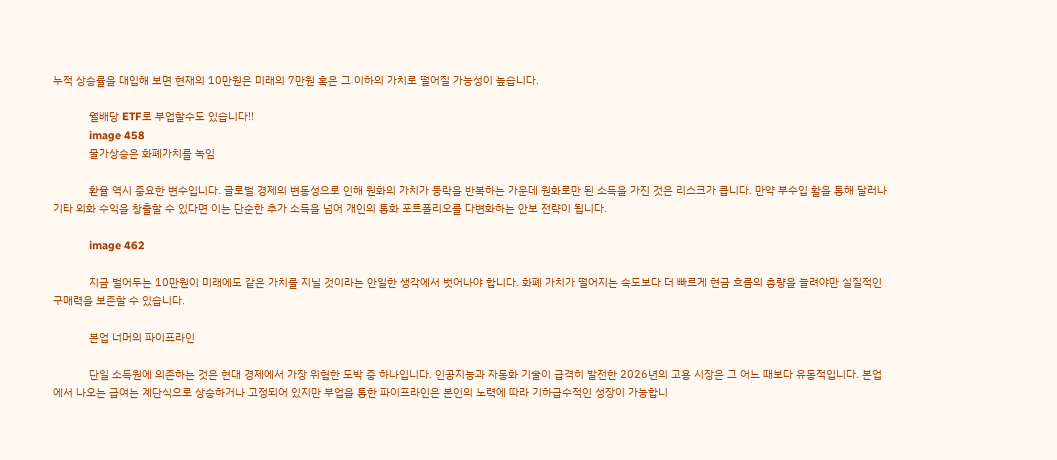누적 상승률을 대입해 보면 현재의 10만원은 미래의 7만원 혹은 그 이하의 가치로 떨어질 가능성이 높습니다.

            월배당 ETF로 부업할수도 있습니다!!
            image 458
            물가상승은 화폐가치를 녹임

            환율 역시 중요한 변수입니다. 글로벌 경제의 변동성으로 인해 원화의 가치가 등락을 반복하는 가운데 원화로만 된 소득을 가진 것은 리스크가 큽니다. 만약 부수입 활을 통해 달러나 기타 외화 수익을 창출할 수 있다면 이는 단순한 추가 소득을 넘어 개인의 통화 포트폴리오를 다변화하는 안보 전략이 됩니다.

            image 462

            지금 벌어두는 10만원이 미래에도 같은 가치를 지닐 것이라는 안일한 생각에서 벗어나야 합니다. 화폐 가치가 떨어지는 속도보다 더 빠르게 현금 흐름의 총량을 늘려야만 실질적인 구매력을 보존할 수 있습니다.

            본업 너머의 파이프라인

            단일 소득원에 의존하는 것은 현대 경제에서 가장 위험한 도박 중 하나입니다. 인공지능과 자동화 기술이 급격히 발전한 2026년의 고용 시장은 그 어느 때보다 유동적입니다. 본업에서 나오는 급여는 계단식으로 상승하거나 고정되어 있지만 부업을 통한 파이프라인은 본인의 노력에 따라 기하급수적인 성장이 가능합니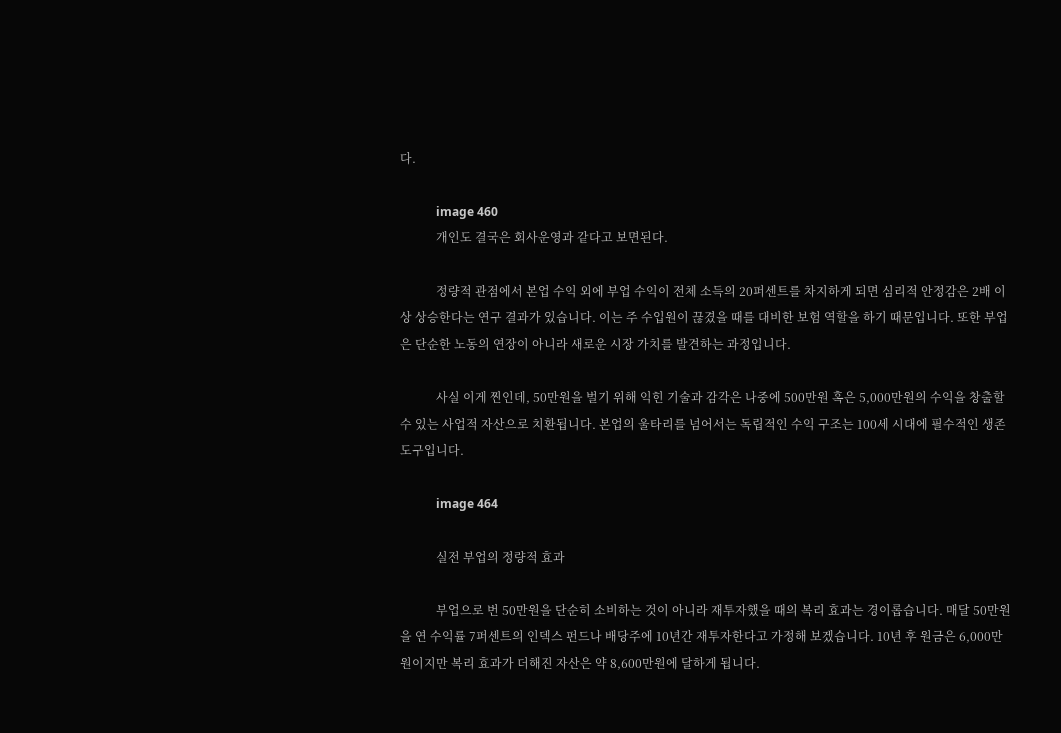다.

            image 460
            개인도 결국은 회사운영과 같다고 보면된다.

            정량적 관점에서 본업 수익 외에 부업 수익이 전체 소득의 20퍼센트를 차지하게 되면 심리적 안정감은 2배 이상 상승한다는 연구 결과가 있습니다. 이는 주 수입원이 끊겼을 때를 대비한 보험 역할을 하기 때문입니다. 또한 부업은 단순한 노동의 연장이 아니라 새로운 시장 가치를 발견하는 과정입니다.

            사실 이게 찐인데, 50만원을 벌기 위해 익힌 기술과 감각은 나중에 500만원 혹은 5,000만원의 수익을 창출할 수 있는 사업적 자산으로 치환됩니다. 본업의 울타리를 넘어서는 독립적인 수익 구조는 100세 시대에 필수적인 생존 도구입니다.

            image 464

            실전 부업의 정량적 효과

            부업으로 번 50만원을 단순히 소비하는 것이 아니라 재투자했을 때의 복리 효과는 경이롭습니다. 매달 50만원을 연 수익률 7퍼센트의 인덱스 펀드나 배당주에 10년간 재투자한다고 가정해 보겠습니다. 10년 후 원금은 6,000만원이지만 복리 효과가 더해진 자산은 약 8,600만원에 달하게 됩니다.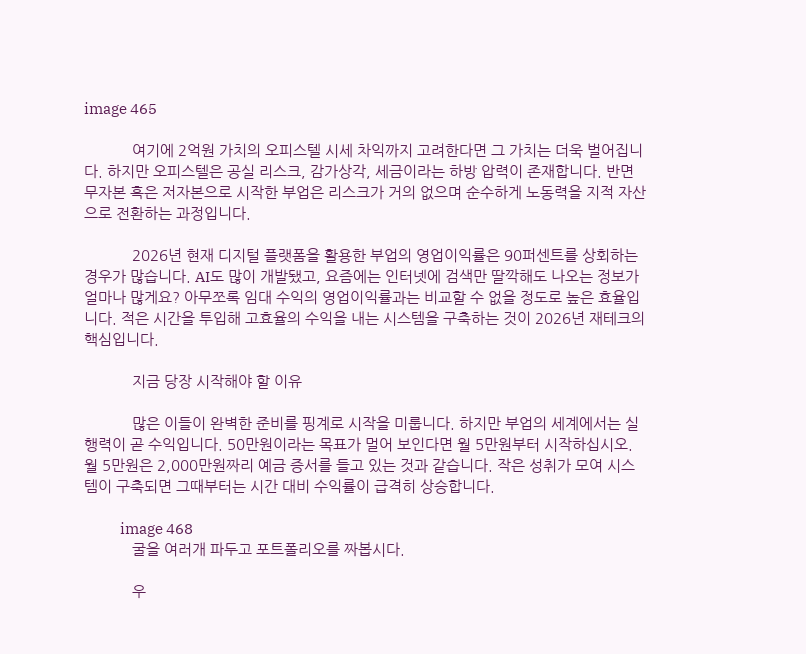image 465

            여기에 2억원 가치의 오피스텔 시세 차익까지 고려한다면 그 가치는 더욱 벌어집니다. 하지만 오피스텔은 공실 리스크, 감가상각, 세금이라는 하방 압력이 존재합니다. 반면 무자본 혹은 저자본으로 시작한 부업은 리스크가 거의 없으며 순수하게 노동력을 지적 자산으로 전환하는 과정입니다.

            2026년 현재 디지털 플랫폼을 활용한 부업의 영업이익률은 90퍼센트를 상회하는 경우가 많습니다. AI도 많이 개발됐고, 요즘에는 인터넷에 검색만 딸깍해도 나오는 정보가 얼마나 많게요? 아무쪼록 임대 수익의 영업이익률과는 비교할 수 없을 정도로 높은 효율입니다. 적은 시간을 투입해 고효율의 수익을 내는 시스템을 구축하는 것이 2026년 재테크의 핵심입니다.

            지금 당장 시작해야 할 이유

            많은 이들이 완벽한 준비를 핑계로 시작을 미룹니다. 하지만 부업의 세계에서는 실행력이 곧 수익입니다. 50만원이라는 목표가 멀어 보인다면 월 5만원부터 시작하십시오. 월 5만원은 2,000만원짜리 예금 증서를 들고 있는 것과 같습니다. 작은 성취가 모여 시스템이 구축되면 그때부터는 시간 대비 수익률이 급격히 상승합니다.

            image 468
            굴을 여러개 파두고 포트폴리오를 짜봅시다.

            우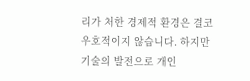리가 처한 경제적 환경은 결코 우호적이지 않습니다. 하지만 기술의 발전으로 개인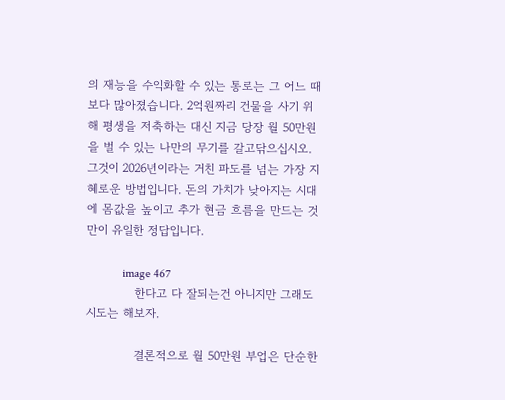의 재능을 수익화할 수 있는 통로는 그 어느 때보다 많아졌습니다. 2억원짜리 건물을 사기 위해 평생을 저축하는 대신 지금 당장 월 50만원을 벌 수 있는 나만의 무기를 갈고닦으십시오. 그것이 2026년이라는 거친 파도를 넘는 가장 지혜로운 방법입니다. 돈의 가치가 낮아지는 시대에 몸값을 높이고 추가 현금 흐름을 만드는 것만이 유일한 정답입니다.

            image 467
            한다고 다 잘되는건 아니지만 그래도 시도는 해보자.

            결론적으로 월 50만원 부업은 단순한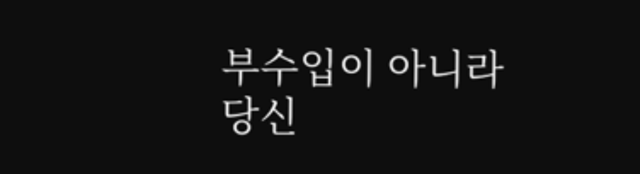부수입이 아니라 당신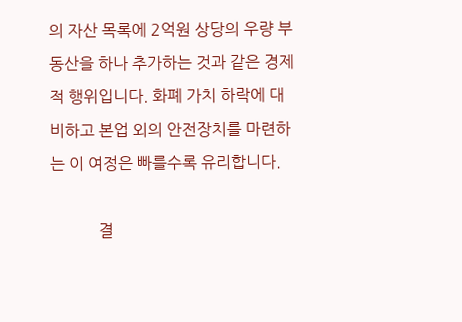의 자산 목록에 2억원 상당의 우량 부동산을 하나 추가하는 것과 같은 경제적 행위입니다. 화폐 가치 하락에 대비하고 본업 외의 안전장치를 마련하는 이 여정은 빠를수록 유리합니다.

            결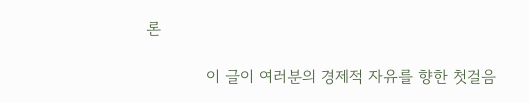론

            이 글이 여러분의 경제적 자유를 향한 첫걸음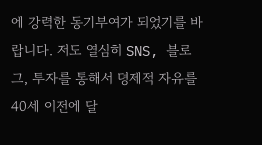에 강력한 동기부여가 되었기를 바랍니다. 저도 열심히 SNS, 블로그, 투자를 통해서 뎡제적 자유를 40세 이전에 달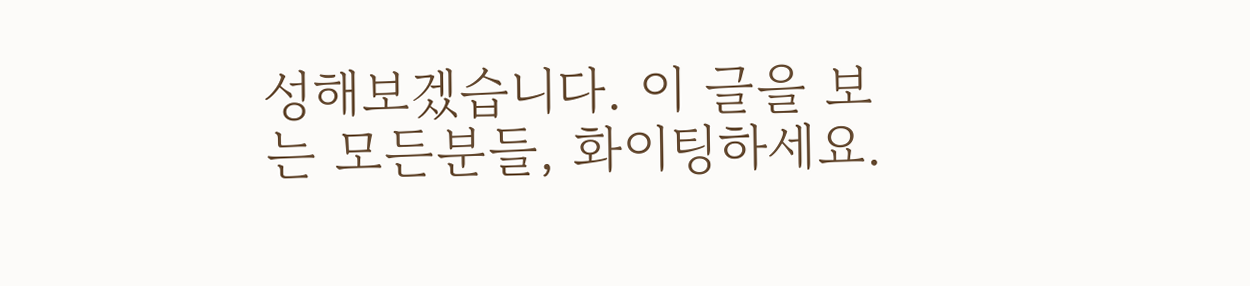성해보겠습니다. 이 글을 보는 모든분들, 화이팅하세요.